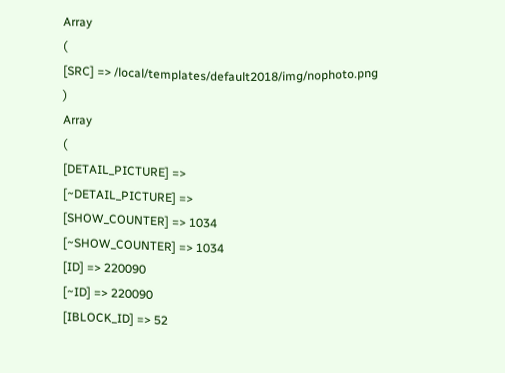Array
(
[SRC] => /local/templates/default2018/img/nophoto.png
)
Array
(
[DETAIL_PICTURE] =>
[~DETAIL_PICTURE] =>
[SHOW_COUNTER] => 1034
[~SHOW_COUNTER] => 1034
[ID] => 220090
[~ID] => 220090
[IBLOCK_ID] => 52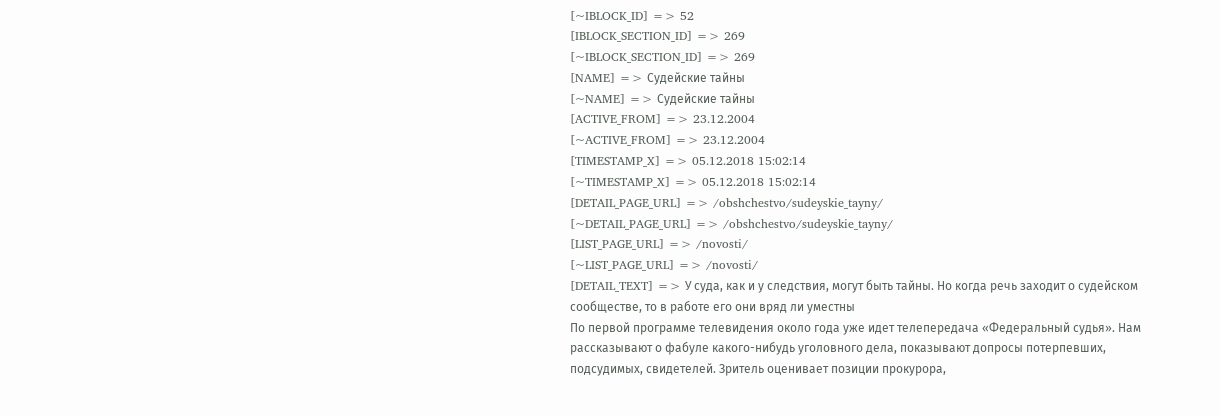[~IBLOCK_ID] => 52
[IBLOCK_SECTION_ID] => 269
[~IBLOCK_SECTION_ID] => 269
[NAME] => Судейские тайны
[~NAME] => Судейские тайны
[ACTIVE_FROM] => 23.12.2004
[~ACTIVE_FROM] => 23.12.2004
[TIMESTAMP_X] => 05.12.2018 15:02:14
[~TIMESTAMP_X] => 05.12.2018 15:02:14
[DETAIL_PAGE_URL] => /obshchestvo/sudeyskie_tayny/
[~DETAIL_PAGE_URL] => /obshchestvo/sudeyskie_tayny/
[LIST_PAGE_URL] => /novosti/
[~LIST_PAGE_URL] => /novosti/
[DETAIL_TEXT] => У суда, как и у следствия, могут быть тайны. Но когда речь заходит о судейском сообществе, то в работе его они вряд ли уместны
По первой программе телевидения около года уже идет телепередача «Федеральный судья». Нам рассказывают о фабуле какого-нибудь уголовного дела, показывают допросы потерпевших, подсудимых, свидетелей. Зритель оценивает позиции прокурора,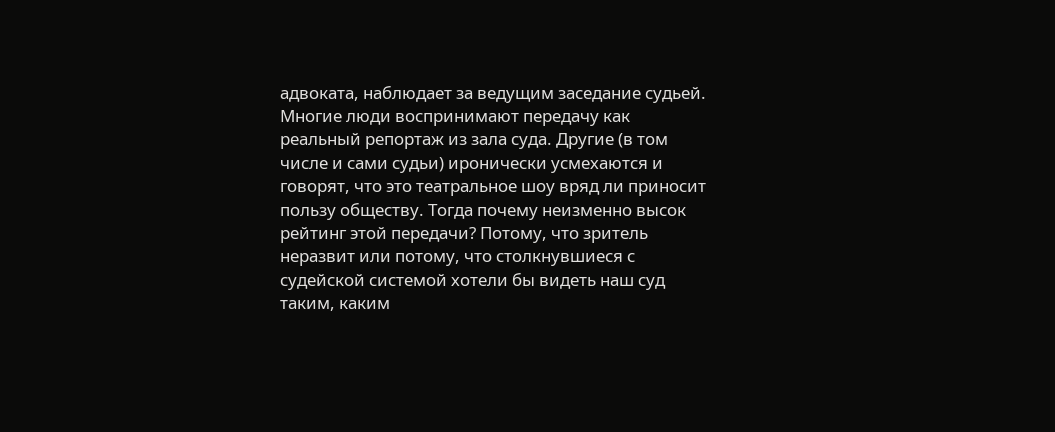адвоката, наблюдает за ведущим заседание судьей. Многие люди воспринимают передачу как реальный репортаж из зала суда. Другие (в том числе и сами судьи) иронически усмехаются и говорят, что это театральное шоу вряд ли приносит пользу обществу. Тогда почему неизменно высок рейтинг этой передачи? Потому, что зритель неразвит или потому, что столкнувшиеся с судейской системой хотели бы видеть наш суд таким, каким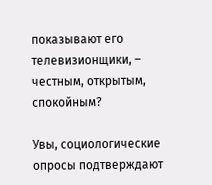показывают его телевизионщики, – честным, открытым, спокойным?

Увы, социологические опросы подтверждают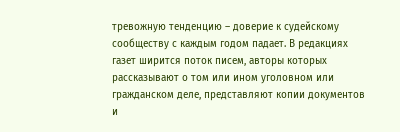тревожную тенденцию – доверие к судейскому сообществу с каждым годом падает. В редакциях газет ширится поток писем, авторы которых рассказывают о том или ином уголовном или гражданском деле, представляют копии документов и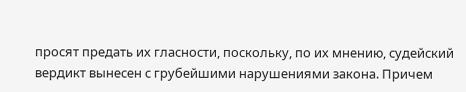просят предать их гласности, поскольку, по их мнению, судейский вердикт вынесен с грубейшими нарушениями закона. Причем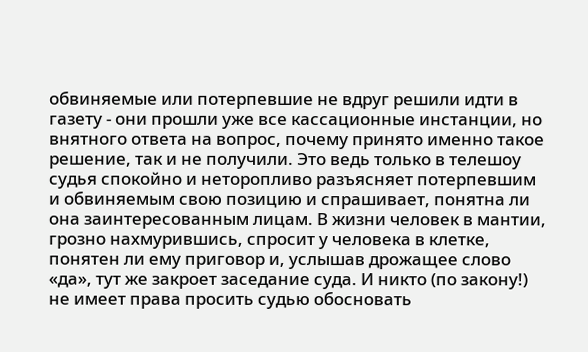обвиняемые или потерпевшие не вдруг решили идти в газету - они прошли уже все кассационные инстанции, но внятного ответа на вопрос, почему принято именно такое решение, так и не получили. Это ведь только в телешоу судья спокойно и неторопливо разъясняет потерпевшим и обвиняемым свою позицию и спрашивает, понятна ли она заинтересованным лицам. В жизни человек в мантии, грозно нахмурившись, спросит у человека в клетке, понятен ли ему приговор и, услышав дрожащее слово «да», тут же закроет заседание суда. И никто (по закону!) не имеет права просить судью обосновать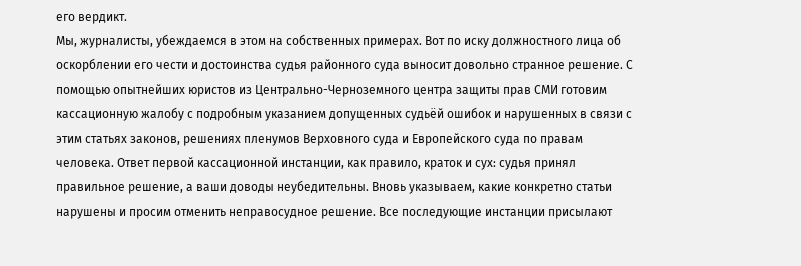его вердикт.
Мы, журналисты, убеждаемся в этом на собственных примерах. Вот по иску должностного лица об оскорблении его чести и достоинства судья районного суда выносит довольно странное решение. С помощью опытнейших юристов из Центрально-Черноземного центра защиты прав СМИ готовим кассационную жалобу с подробным указанием допущенных судьёй ошибок и нарушенных в связи с этим статьях законов, решениях пленумов Верховного суда и Европейского суда по правам человека. Ответ первой кассационной инстанции, как правило, краток и сух: судья принял правильное решение, а ваши доводы неубедительны. Вновь указываем, какие конкретно статьи нарушены и просим отменить неправосудное решение. Все последующие инстанции присылают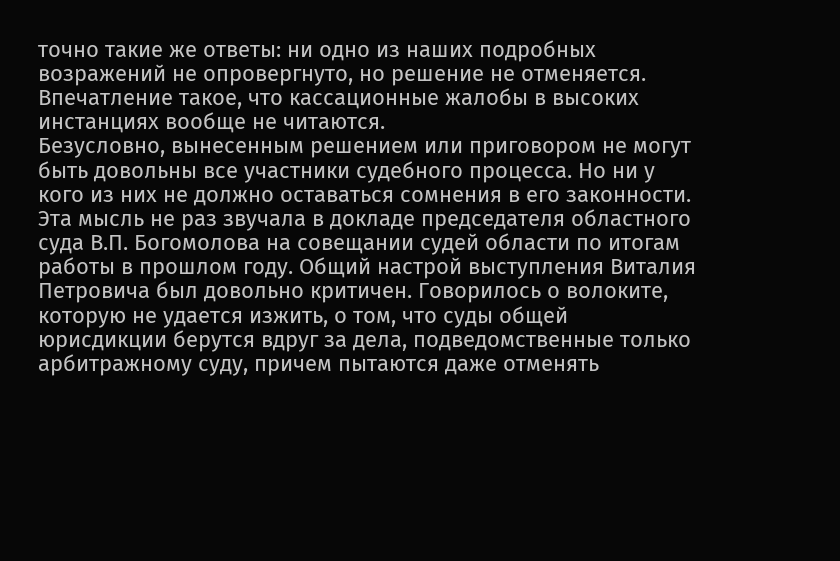точно такие же ответы: ни одно из наших подробных возражений не опровергнуто, но решение не отменяется. Впечатление такое, что кассационные жалобы в высоких инстанциях вообще не читаются.
Безусловно, вынесенным решением или приговором не могут быть довольны все участники судебного процесса. Но ни у кого из них не должно оставаться сомнения в его законности. Эта мысль не раз звучала в докладе председателя областного суда В.П. Богомолова на совещании судей области по итогам работы в прошлом году. Общий настрой выступления Виталия Петровича был довольно критичен. Говорилось о волоките, которую не удается изжить, о том, что суды общей юрисдикции берутся вдруг за дела, подведомственные только арбитражному суду, причем пытаются даже отменять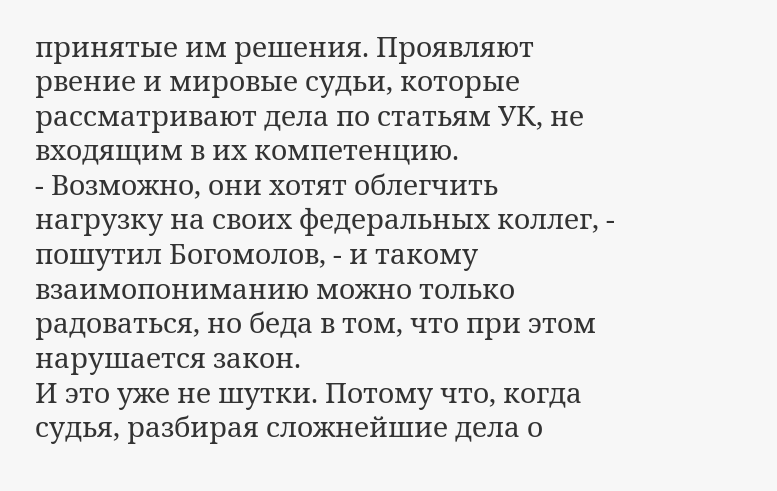принятые им решения. Проявляют рвение и мировые судьи, которые рассматривают дела по статьям УК, не входящим в их компетенцию.
- Возможно, они хотят облегчить нагрузку на своих федеральных коллег, - пошутил Богомолов, - и такому взаимопониманию можно только радоваться, но беда в том, что при этом нарушается закон.
И это уже не шутки. Потому что, когда судья, разбирая сложнейшие дела о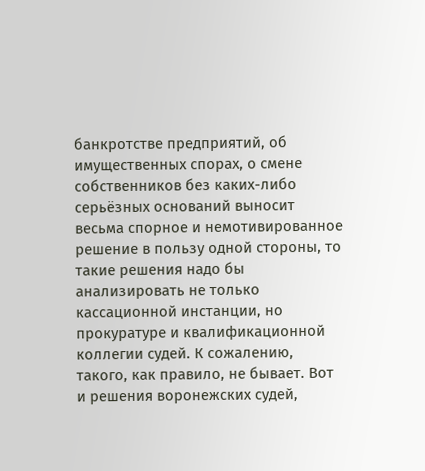банкротстве предприятий, об имущественных спорах, о смене собственников без каких-либо серьёзных оснований выносит весьма спорное и немотивированное решение в пользу одной стороны, то такие решения надо бы анализировать не только кассационной инстанции, но прокуратуре и квалификационной коллегии судей. К сожалению, такого, как правило, не бывает. Вот и решения воронежских судей,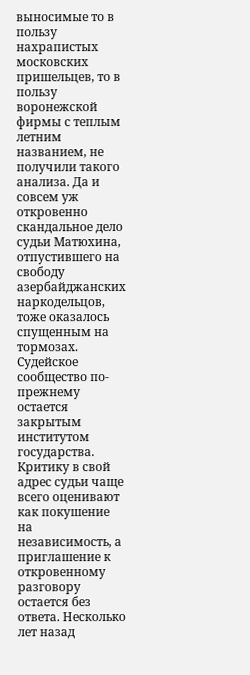выносимые то в пользу нахрапистых московских пришельцев, то в пользу воронежской фирмы с теплым летним названием, не получили такого анализа. Да и совсем уж откровенно скандальное дело судьи Матюхина, отпустившего на свободу азербайджанских наркодельцов, тоже оказалось спущенным на тормозах.
Судейское сообщество по-прежнему остается закрытым институтом государства. Критику в свой адрес судьи чаще всего оценивают как покушение на независимость, а приглашение к откровенному разговору остается без ответа. Несколько лет назад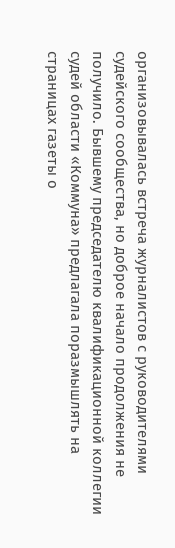организовывалась встреча журналистов с руководителями судейского сообщества, но доброе начало продолжения не получило. Бывшему председателю квалификационной коллегии судей области «Коммуна» предлагала поразмышлять на страницах газеты о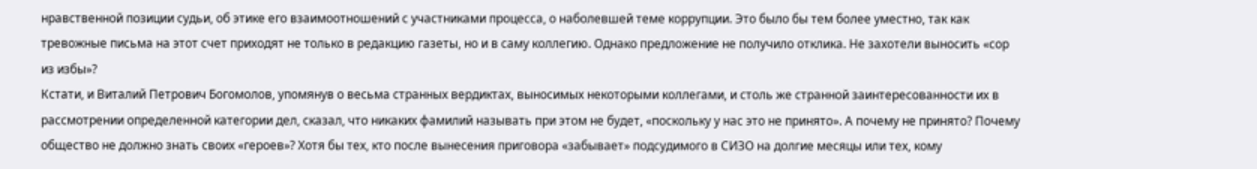нравственной позиции судьи, об этике его взаимоотношений с участниками процесса, о наболевшей теме коррупции. Это было бы тем более уместно, так как тревожные письма на этот счет приходят не только в редакцию газеты, но и в саму коллегию. Однако предложение не получило отклика. Не захотели выносить «сор из избы»?
Кстати, и Виталий Петрович Богомолов, упомянув о весьма странных вердиктах, выносимых некоторыми коллегами, и столь же странной заинтересованности их в рассмотрении определенной категории дел, сказал, что никаких фамилий называть при этом не будет, «поскольку у нас это не принято». А почему не принято? Почему общество не должно знать своих «героев»? Хотя бы тех, кто после вынесения приговора «забывает» подсудимого в СИЗО на долгие месяцы или тех, кому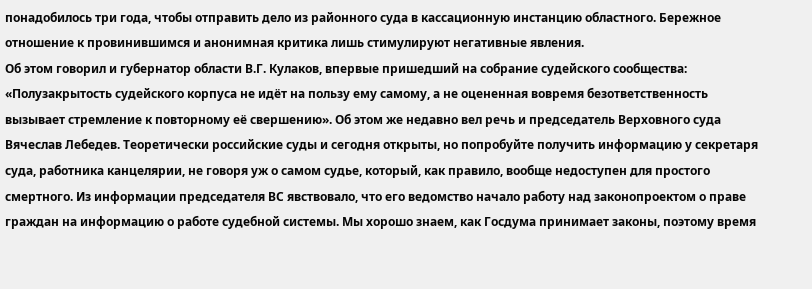понадобилось три года, чтобы отправить дело из районного суда в кассационную инстанцию областного. Бережное отношение к провинившимся и анонимная критика лишь стимулируют негативные явления.
Об этом говорил и губернатор области В.Г. Кулаков, впервые пришедший на собрание судейского сообщества: «Полузакрытость судейского корпуса не идёт на пользу ему самому, а не оцененная вовремя безответственность вызывает стремление к повторному её свершению». Об этом же недавно вел речь и председатель Верховного суда Вячеслав Лебедев. Теоретически российские суды и сегодня открыты, но попробуйте получить информацию у секретаря суда, работника канцелярии, не говоря уж о самом судье, который, как правило, вообще недоступен для простого смертного. Из информации председателя ВС явствовало, что его ведомство начало работу над законопроектом о праве граждан на информацию о работе судебной системы. Мы хорошо знаем, как Госдума принимает законы, поэтому время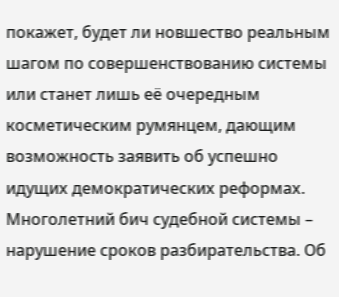покажет, будет ли новшество реальным шагом по совершенствованию системы или станет лишь её очередным косметическим румянцем, дающим возможность заявить об успешно идущих демократических реформах.
Многолетний бич судебной системы – нарушение сроков разбирательства. Об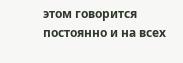этом говорится постоянно и на всех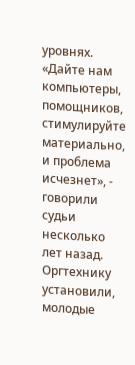уровнях. «Дайте нам компьютеры, помощников, стимулируйте материально, и проблема исчезнет», - говорили судьи несколько лет назад. Оргтехнику установили, молодые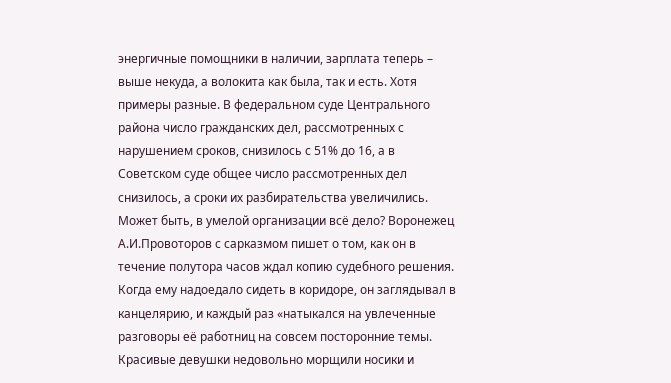энергичные помощники в наличии, зарплата теперь – выше некуда, а волокита как была, так и есть. Хотя примеры разные. В федеральном суде Центрального района число гражданских дел, рассмотренных с нарушением сроков, снизилось с 51% до 16, а в Советском суде общее число рассмотренных дел снизилось, а сроки их разбирательства увеличились. Может быть, в умелой организации всё дело? Воронежец А.И.Провоторов с сарказмом пишет о том, как он в течение полутора часов ждал копию судебного решения. Когда ему надоедало сидеть в коридоре, он заглядывал в канцелярию, и каждый раз «натыкался на увлеченные разговоры её работниц на совсем посторонние темы. Красивые девушки недовольно морщили носики и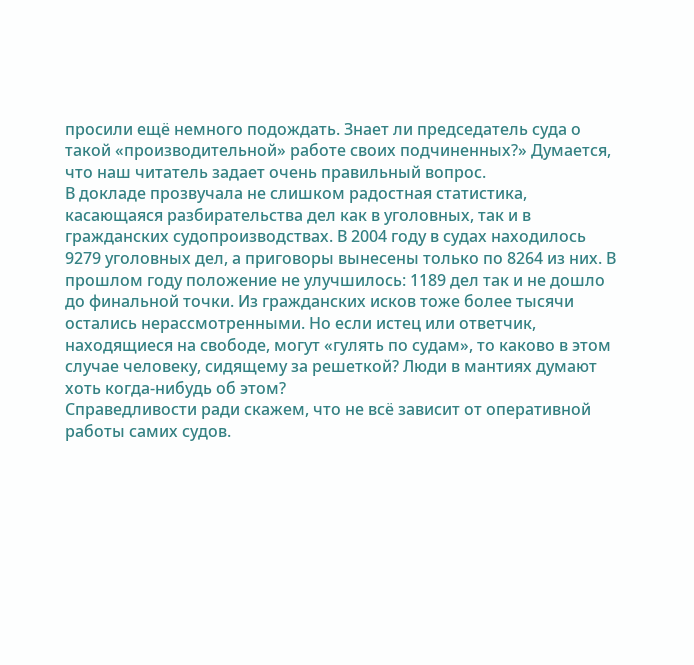просили ещё немного подождать. Знает ли председатель суда о такой «производительной» работе своих подчиненных?» Думается, что наш читатель задает очень правильный вопрос.
В докладе прозвучала не слишком радостная статистика, касающаяся разбирательства дел как в уголовных, так и в гражданских судопроизводствах. В 2004 году в судах находилось 9279 уголовных дел, а приговоры вынесены только по 8264 из них. В прошлом году положение не улучшилось: 1189 дел так и не дошло до финальной точки. Из гражданских исков тоже более тысячи остались нерассмотренными. Но если истец или ответчик, находящиеся на свободе, могут «гулять по судам», то каково в этом случае человеку, сидящему за решеткой? Люди в мантиях думают хоть когда-нибудь об этом?
Справедливости ради скажем, что не всё зависит от оперативной работы самих судов.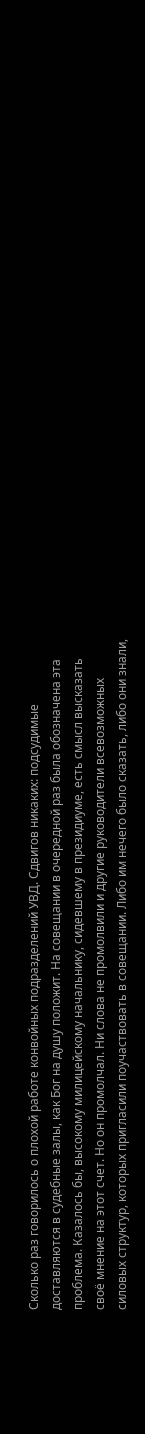Сколько раз говорилось о плохой работе конвойных подразделений УВД. Сдвигов никаких: подсудимые доставляются в судебные залы, как Бог на душу положит. На совещании в очередной раз была обозначена эта проблема. Казалось бы, высокому милицейскому начальнику, сидевшему в президиуме, есть смысл высказать своё мнение на этот счет. Но он промолчал. Ни слова не промолвили и другие руководители всевозможных силовых структур, которых пригласили поучаствовать в совещании. Либо им нечего было сказать, либо они знали,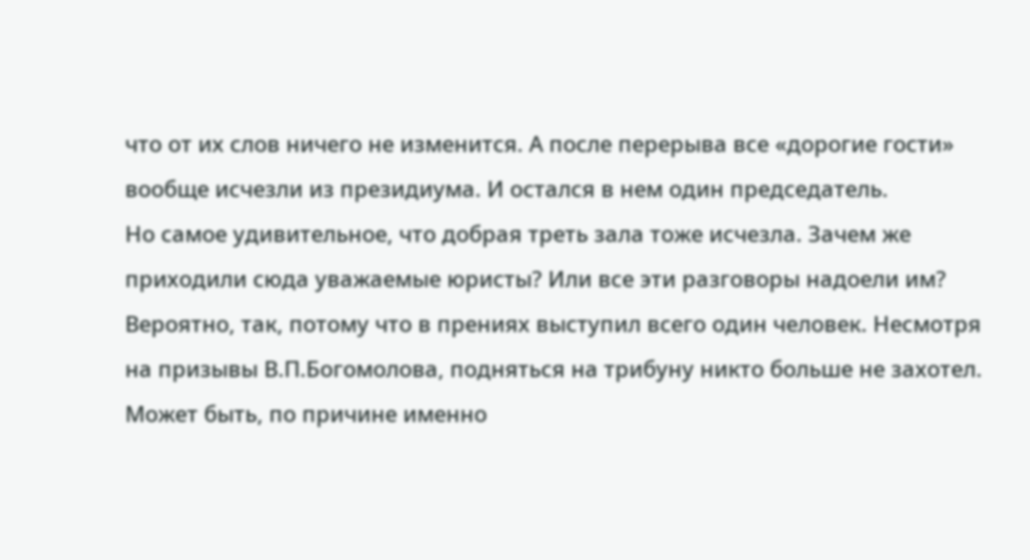что от их слов ничего не изменится. А после перерыва все «дорогие гости» вообще исчезли из президиума. И остался в нем один председатель.
Но самое удивительное, что добрая треть зала тоже исчезла. Зачем же приходили сюда уважаемые юристы? Или все эти разговоры надоели им? Вероятно, так, потому что в прениях выступил всего один человек. Несмотря на призывы В.П.Богомолова, подняться на трибуну никто больше не захотел. Может быть, по причине именно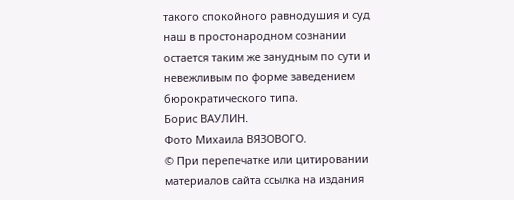такого спокойного равнодушия и суд наш в простонародном сознании остается таким же занудным по сути и невежливым по форме заведением бюрократического типа.
Борис ВАУЛИН.
Фото Михаила ВЯЗОВОГО.
© При перепечатке или цитировании материалов cайта ссылка на издания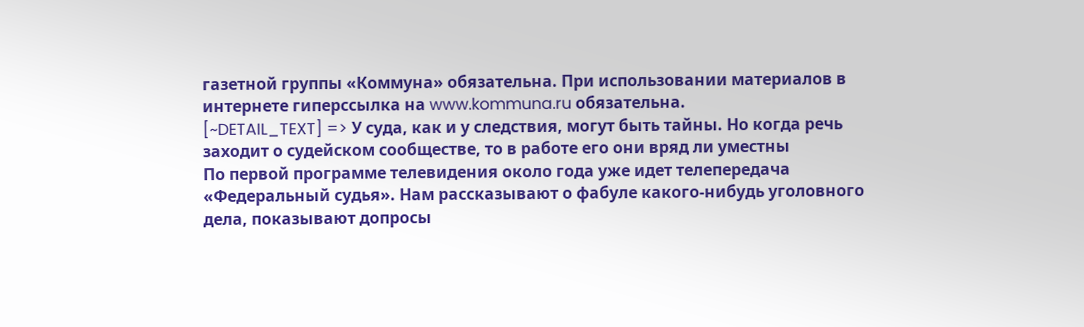газетной группы «Коммуна» обязательна. При использовании материалов в интернете гиперссылка на www.kommuna.ru обязательна.
[~DETAIL_TEXT] => У суда, как и у следствия, могут быть тайны. Но когда речь заходит о судейском сообществе, то в работе его они вряд ли уместны
По первой программе телевидения около года уже идет телепередача «Федеральный судья». Нам рассказывают о фабуле какого-нибудь уголовного дела, показывают допросы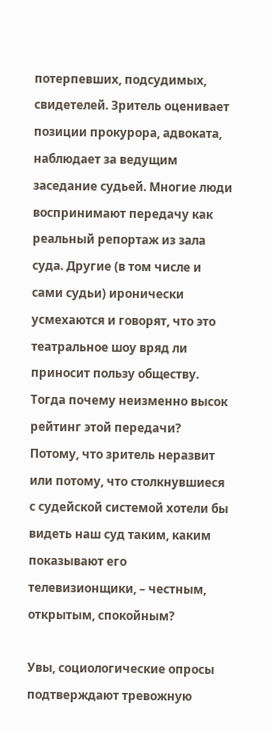потерпевших, подсудимых, свидетелей. Зритель оценивает позиции прокурора, адвоката, наблюдает за ведущим заседание судьей. Многие люди воспринимают передачу как реальный репортаж из зала суда. Другие (в том числе и сами судьи) иронически усмехаются и говорят, что это театральное шоу вряд ли приносит пользу обществу. Тогда почему неизменно высок рейтинг этой передачи? Потому, что зритель неразвит или потому, что столкнувшиеся с судейской системой хотели бы видеть наш суд таким, каким показывают его телевизионщики, – честным, открытым, спокойным?

Увы, социологические опросы подтверждают тревожную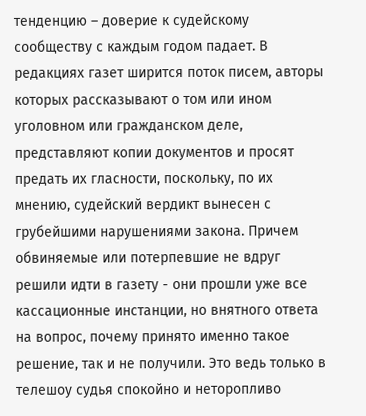тенденцию – доверие к судейскому сообществу с каждым годом падает. В редакциях газет ширится поток писем, авторы которых рассказывают о том или ином уголовном или гражданском деле, представляют копии документов и просят предать их гласности, поскольку, по их мнению, судейский вердикт вынесен с грубейшими нарушениями закона. Причем обвиняемые или потерпевшие не вдруг решили идти в газету - они прошли уже все кассационные инстанции, но внятного ответа на вопрос, почему принято именно такое решение, так и не получили. Это ведь только в телешоу судья спокойно и неторопливо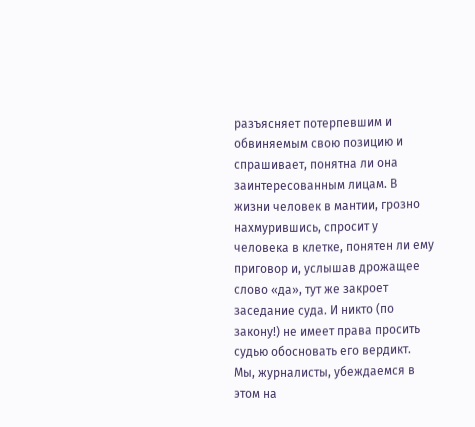разъясняет потерпевшим и обвиняемым свою позицию и спрашивает, понятна ли она заинтересованным лицам. В жизни человек в мантии, грозно нахмурившись, спросит у человека в клетке, понятен ли ему приговор и, услышав дрожащее слово «да», тут же закроет заседание суда. И никто (по закону!) не имеет права просить судью обосновать его вердикт.
Мы, журналисты, убеждаемся в этом на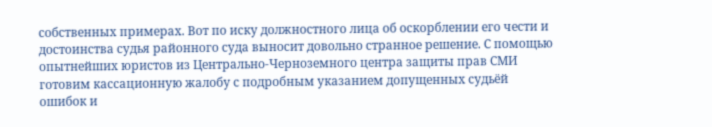собственных примерах. Вот по иску должностного лица об оскорблении его чести и достоинства судья районного суда выносит довольно странное решение. С помощью опытнейших юристов из Центрально-Черноземного центра защиты прав СМИ готовим кассационную жалобу с подробным указанием допущенных судьёй ошибок и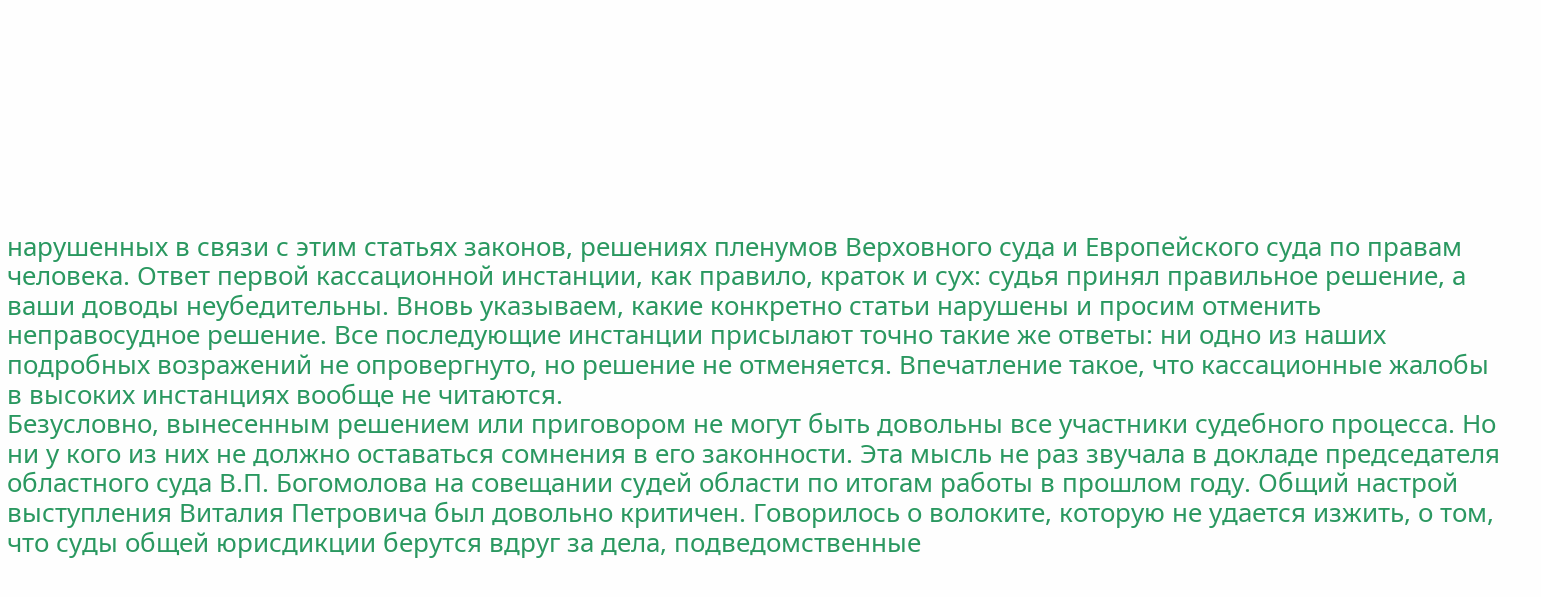нарушенных в связи с этим статьях законов, решениях пленумов Верховного суда и Европейского суда по правам человека. Ответ первой кассационной инстанции, как правило, краток и сух: судья принял правильное решение, а ваши доводы неубедительны. Вновь указываем, какие конкретно статьи нарушены и просим отменить неправосудное решение. Все последующие инстанции присылают точно такие же ответы: ни одно из наших подробных возражений не опровергнуто, но решение не отменяется. Впечатление такое, что кассационные жалобы в высоких инстанциях вообще не читаются.
Безусловно, вынесенным решением или приговором не могут быть довольны все участники судебного процесса. Но ни у кого из них не должно оставаться сомнения в его законности. Эта мысль не раз звучала в докладе председателя областного суда В.П. Богомолова на совещании судей области по итогам работы в прошлом году. Общий настрой выступления Виталия Петровича был довольно критичен. Говорилось о волоките, которую не удается изжить, о том, что суды общей юрисдикции берутся вдруг за дела, подведомственные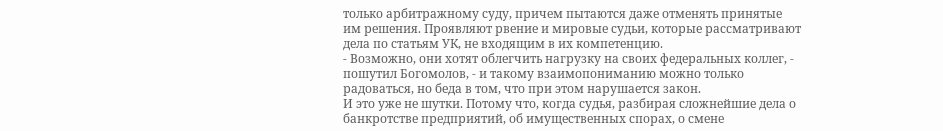только арбитражному суду, причем пытаются даже отменять принятые им решения. Проявляют рвение и мировые судьи, которые рассматривают дела по статьям УК, не входящим в их компетенцию.
- Возможно, они хотят облегчить нагрузку на своих федеральных коллег, - пошутил Богомолов, - и такому взаимопониманию можно только радоваться, но беда в том, что при этом нарушается закон.
И это уже не шутки. Потому что, когда судья, разбирая сложнейшие дела о банкротстве предприятий, об имущественных спорах, о смене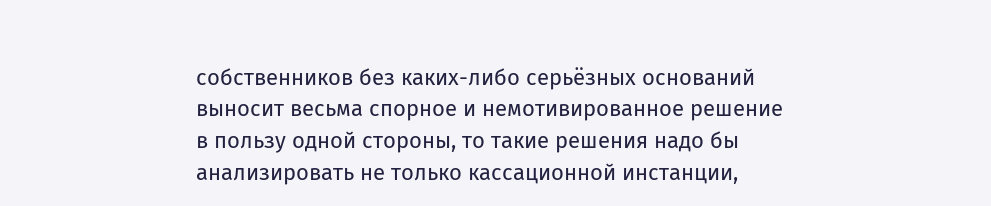собственников без каких-либо серьёзных оснований выносит весьма спорное и немотивированное решение в пользу одной стороны, то такие решения надо бы анализировать не только кассационной инстанции,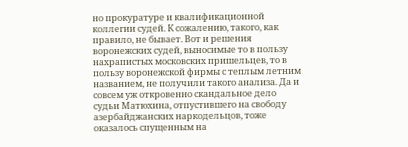но прокуратуре и квалификационной коллегии судей. К сожалению, такого, как правило, не бывает. Вот и решения воронежских судей, выносимые то в пользу нахрапистых московских пришельцев, то в пользу воронежской фирмы с теплым летним названием, не получили такого анализа. Да и совсем уж откровенно скандальное дело судьи Матюхина, отпустившего на свободу азербайджанских наркодельцов, тоже оказалось спущенным на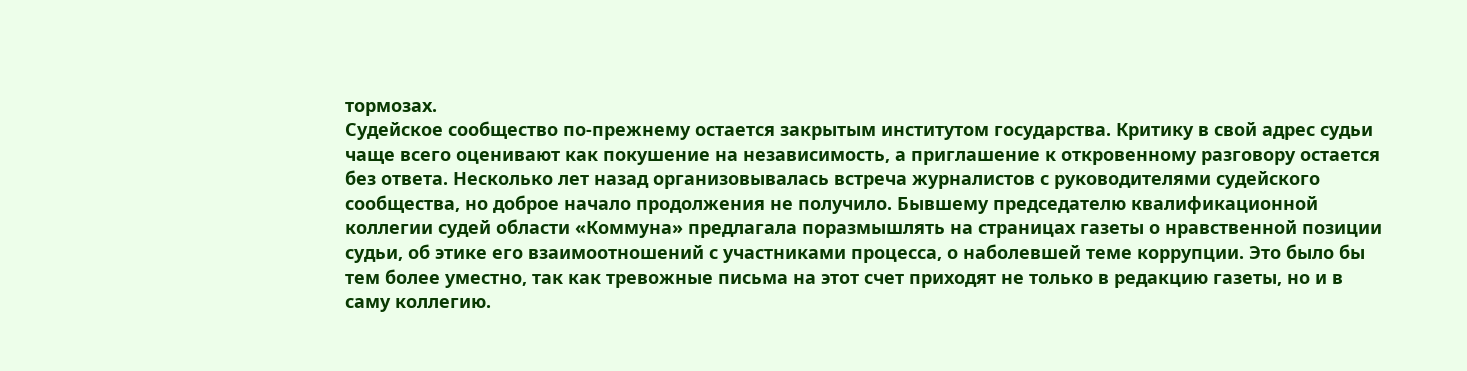тормозах.
Судейское сообщество по-прежнему остается закрытым институтом государства. Критику в свой адрес судьи чаще всего оценивают как покушение на независимость, а приглашение к откровенному разговору остается без ответа. Несколько лет назад организовывалась встреча журналистов с руководителями судейского сообщества, но доброе начало продолжения не получило. Бывшему председателю квалификационной коллегии судей области «Коммуна» предлагала поразмышлять на страницах газеты о нравственной позиции судьи, об этике его взаимоотношений с участниками процесса, о наболевшей теме коррупции. Это было бы тем более уместно, так как тревожные письма на этот счет приходят не только в редакцию газеты, но и в саму коллегию.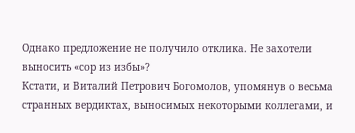Однако предложение не получило отклика. Не захотели выносить «сор из избы»?
Кстати, и Виталий Петрович Богомолов, упомянув о весьма странных вердиктах, выносимых некоторыми коллегами, и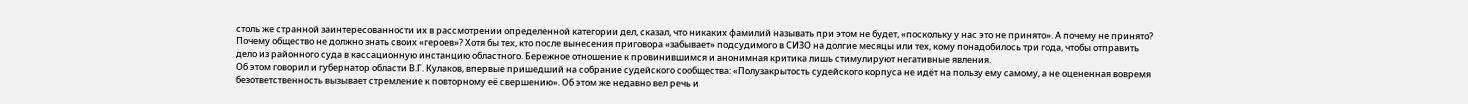столь же странной заинтересованности их в рассмотрении определенной категории дел, сказал, что никаких фамилий называть при этом не будет, «поскольку у нас это не принято». А почему не принято? Почему общество не должно знать своих «героев»? Хотя бы тех, кто после вынесения приговора «забывает» подсудимого в СИЗО на долгие месяцы или тех, кому понадобилось три года, чтобы отправить дело из районного суда в кассационную инстанцию областного. Бережное отношение к провинившимся и анонимная критика лишь стимулируют негативные явления.
Об этом говорил и губернатор области В.Г. Кулаков, впервые пришедший на собрание судейского сообщества: «Полузакрытость судейского корпуса не идёт на пользу ему самому, а не оцененная вовремя безответственность вызывает стремление к повторному её свершению». Об этом же недавно вел речь и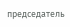председатель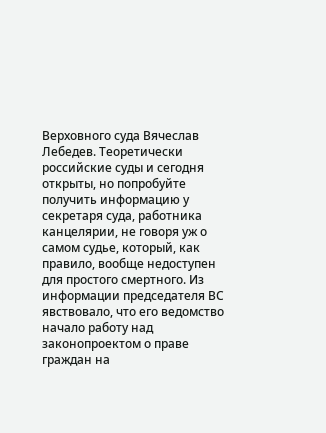Верховного суда Вячеслав Лебедев. Теоретически российские суды и сегодня открыты, но попробуйте получить информацию у секретаря суда, работника канцелярии, не говоря уж о самом судье, который, как правило, вообще недоступен для простого смертного. Из информации председателя ВС явствовало, что его ведомство начало работу над законопроектом о праве граждан на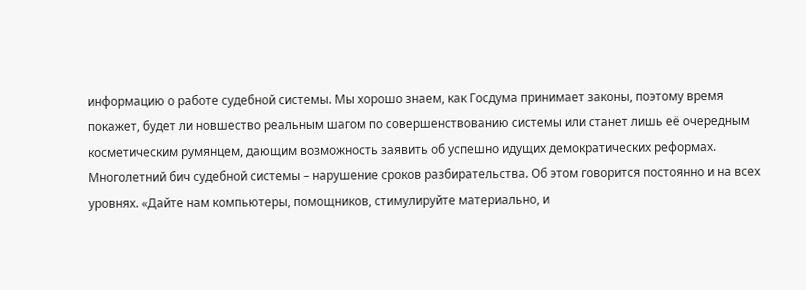информацию о работе судебной системы. Мы хорошо знаем, как Госдума принимает законы, поэтому время покажет, будет ли новшество реальным шагом по совершенствованию системы или станет лишь её очередным косметическим румянцем, дающим возможность заявить об успешно идущих демократических реформах.
Многолетний бич судебной системы – нарушение сроков разбирательства. Об этом говорится постоянно и на всех уровнях. «Дайте нам компьютеры, помощников, стимулируйте материально, и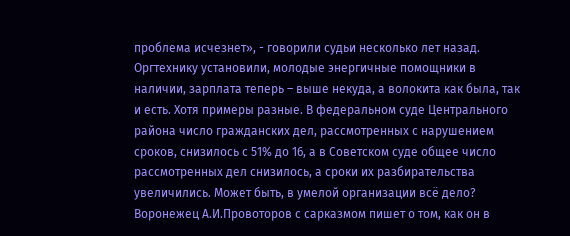проблема исчезнет», - говорили судьи несколько лет назад. Оргтехнику установили, молодые энергичные помощники в наличии, зарплата теперь – выше некуда, а волокита как была, так и есть. Хотя примеры разные. В федеральном суде Центрального района число гражданских дел, рассмотренных с нарушением сроков, снизилось с 51% до 16, а в Советском суде общее число рассмотренных дел снизилось, а сроки их разбирательства увеличились. Может быть, в умелой организации всё дело? Воронежец А.И.Провоторов с сарказмом пишет о том, как он в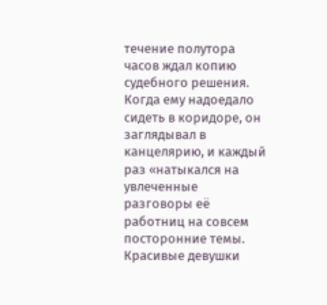течение полутора часов ждал копию судебного решения. Когда ему надоедало сидеть в коридоре, он заглядывал в канцелярию, и каждый раз «натыкался на увлеченные разговоры её работниц на совсем посторонние темы. Красивые девушки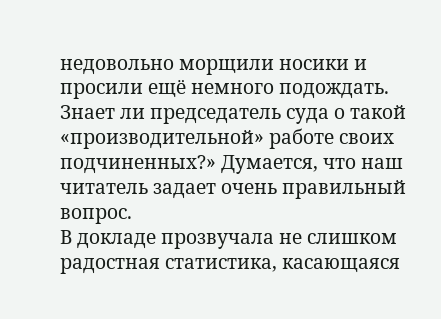недовольно морщили носики и просили ещё немного подождать. Знает ли председатель суда о такой «производительной» работе своих подчиненных?» Думается, что наш читатель задает очень правильный вопрос.
В докладе прозвучала не слишком радостная статистика, касающаяся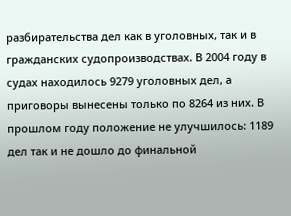разбирательства дел как в уголовных, так и в гражданских судопроизводствах. В 2004 году в судах находилось 9279 уголовных дел, а приговоры вынесены только по 8264 из них. В прошлом году положение не улучшилось: 1189 дел так и не дошло до финальной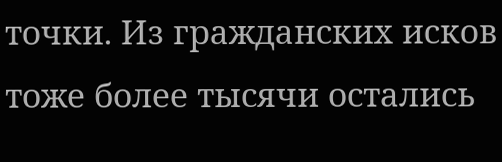точки. Из гражданских исков тоже более тысячи остались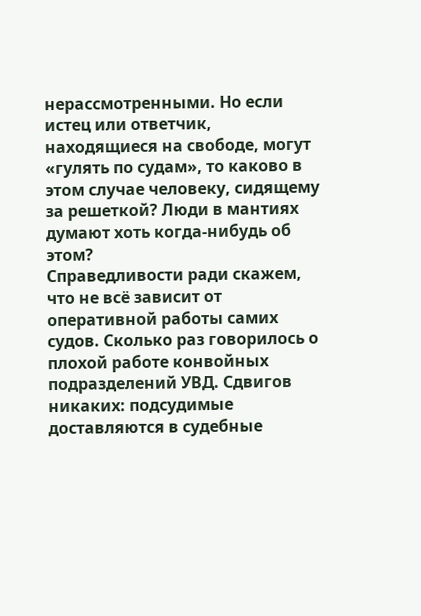нерассмотренными. Но если истец или ответчик, находящиеся на свободе, могут «гулять по судам», то каково в этом случае человеку, сидящему за решеткой? Люди в мантиях думают хоть когда-нибудь об этом?
Справедливости ради скажем, что не всё зависит от оперативной работы самих судов. Сколько раз говорилось о плохой работе конвойных подразделений УВД. Сдвигов никаких: подсудимые доставляются в судебные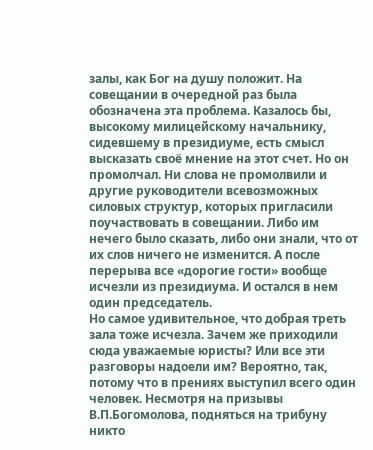залы, как Бог на душу положит. На совещании в очередной раз была обозначена эта проблема. Казалось бы, высокому милицейскому начальнику, сидевшему в президиуме, есть смысл высказать своё мнение на этот счет. Но он промолчал. Ни слова не промолвили и другие руководители всевозможных силовых структур, которых пригласили поучаствовать в совещании. Либо им нечего было сказать, либо они знали, что от их слов ничего не изменится. А после перерыва все «дорогие гости» вообще исчезли из президиума. И остался в нем один председатель.
Но самое удивительное, что добрая треть зала тоже исчезла. Зачем же приходили сюда уважаемые юристы? Или все эти разговоры надоели им? Вероятно, так, потому что в прениях выступил всего один человек. Несмотря на призывы В.П.Богомолова, подняться на трибуну никто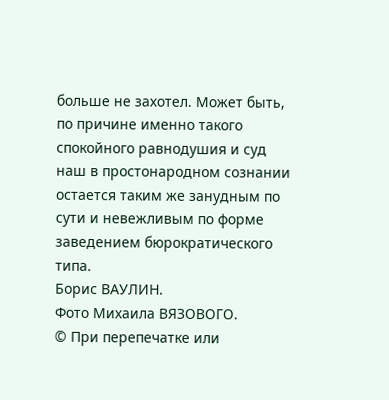больше не захотел. Может быть, по причине именно такого спокойного равнодушия и суд наш в простонародном сознании остается таким же занудным по сути и невежливым по форме заведением бюрократического типа.
Борис ВАУЛИН.
Фото Михаила ВЯЗОВОГО.
© При перепечатке или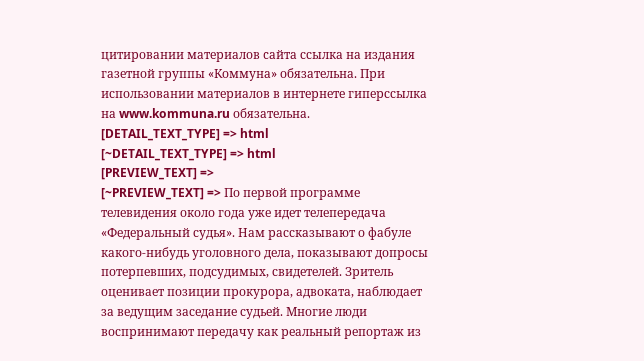цитировании материалов cайта ссылка на издания газетной группы «Коммуна» обязательна. При использовании материалов в интернете гиперссылка на www.kommuna.ru обязательна.
[DETAIL_TEXT_TYPE] => html
[~DETAIL_TEXT_TYPE] => html
[PREVIEW_TEXT] =>
[~PREVIEW_TEXT] => По первой программе телевидения около года уже идет телепередача «Федеральный судья». Нам рассказывают о фабуле какого-нибудь уголовного дела, показывают допросы потерпевших, подсудимых, свидетелей. Зритель оценивает позиции прокурора, адвоката, наблюдает за ведущим заседание судьей. Многие люди воспринимают передачу как реальный репортаж из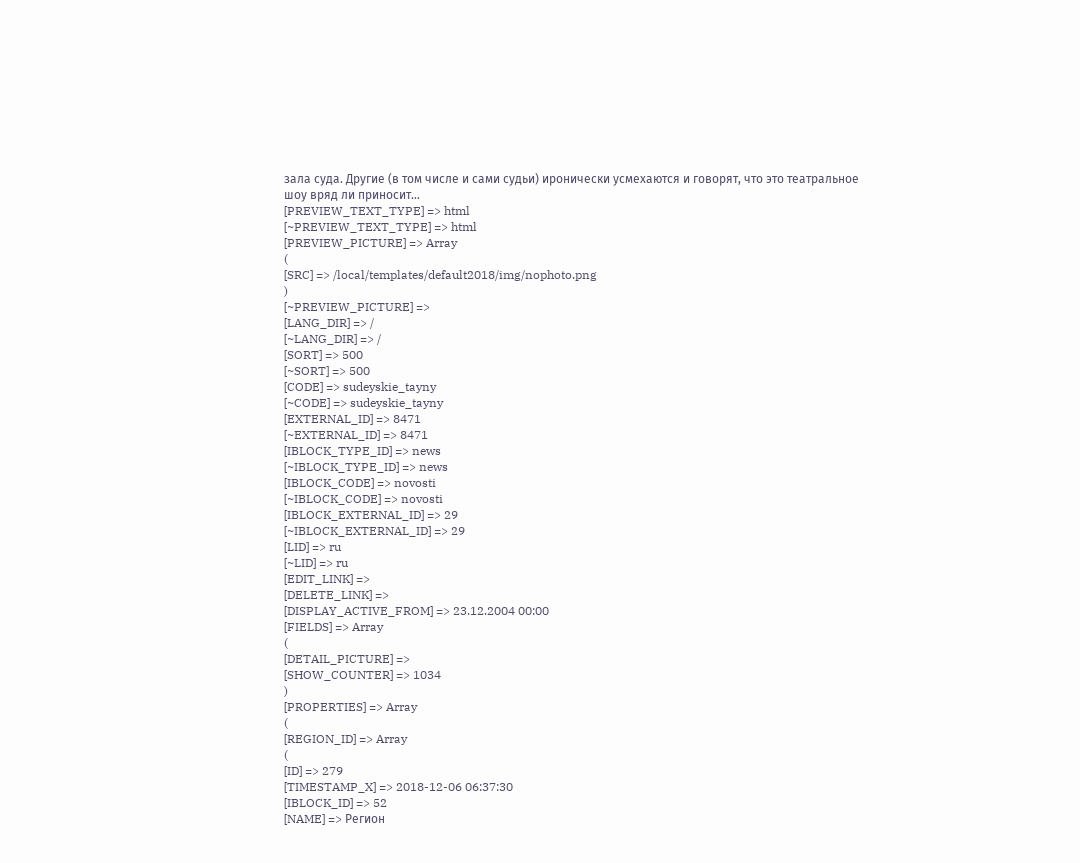зала суда. Другие (в том числе и сами судьи) иронически усмехаются и говорят, что это театральное шоу вряд ли приносит…
[PREVIEW_TEXT_TYPE] => html
[~PREVIEW_TEXT_TYPE] => html
[PREVIEW_PICTURE] => Array
(
[SRC] => /local/templates/default2018/img/nophoto.png
)
[~PREVIEW_PICTURE] =>
[LANG_DIR] => /
[~LANG_DIR] => /
[SORT] => 500
[~SORT] => 500
[CODE] => sudeyskie_tayny
[~CODE] => sudeyskie_tayny
[EXTERNAL_ID] => 8471
[~EXTERNAL_ID] => 8471
[IBLOCK_TYPE_ID] => news
[~IBLOCK_TYPE_ID] => news
[IBLOCK_CODE] => novosti
[~IBLOCK_CODE] => novosti
[IBLOCK_EXTERNAL_ID] => 29
[~IBLOCK_EXTERNAL_ID] => 29
[LID] => ru
[~LID] => ru
[EDIT_LINK] =>
[DELETE_LINK] =>
[DISPLAY_ACTIVE_FROM] => 23.12.2004 00:00
[FIELDS] => Array
(
[DETAIL_PICTURE] =>
[SHOW_COUNTER] => 1034
)
[PROPERTIES] => Array
(
[REGION_ID] => Array
(
[ID] => 279
[TIMESTAMP_X] => 2018-12-06 06:37:30
[IBLOCK_ID] => 52
[NAME] => Регион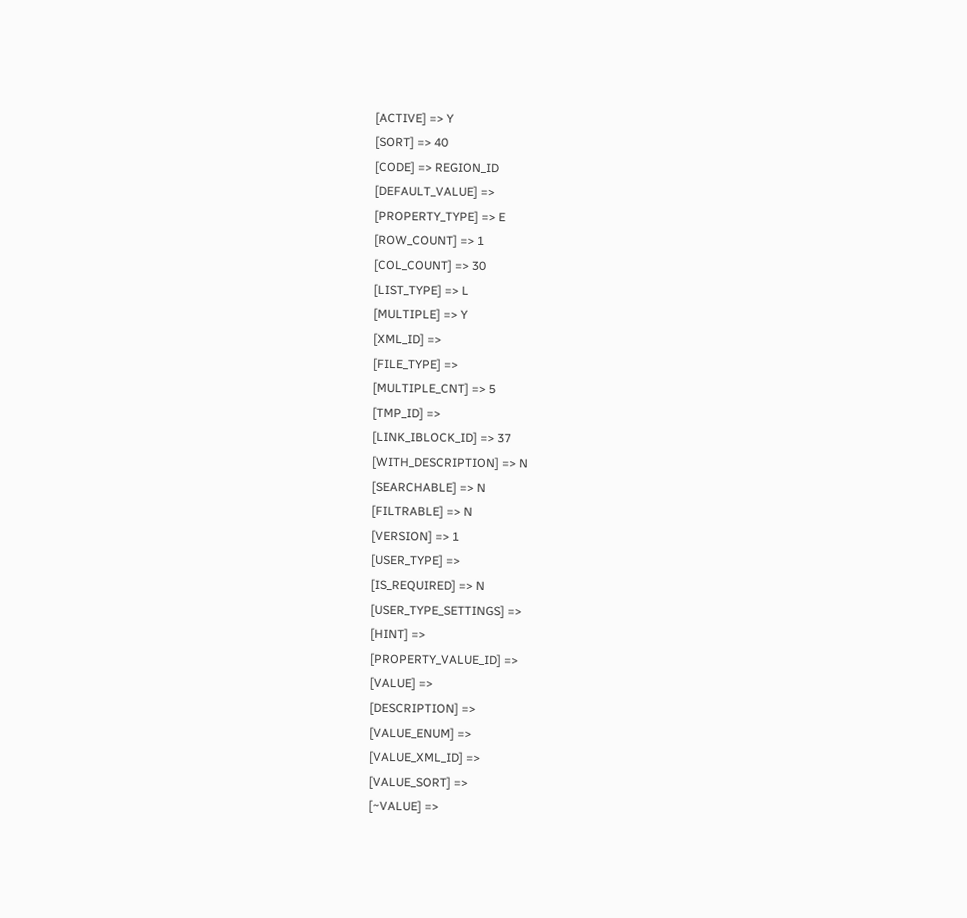[ACTIVE] => Y
[SORT] => 40
[CODE] => REGION_ID
[DEFAULT_VALUE] =>
[PROPERTY_TYPE] => E
[ROW_COUNT] => 1
[COL_COUNT] => 30
[LIST_TYPE] => L
[MULTIPLE] => Y
[XML_ID] =>
[FILE_TYPE] =>
[MULTIPLE_CNT] => 5
[TMP_ID] =>
[LINK_IBLOCK_ID] => 37
[WITH_DESCRIPTION] => N
[SEARCHABLE] => N
[FILTRABLE] => N
[VERSION] => 1
[USER_TYPE] =>
[IS_REQUIRED] => N
[USER_TYPE_SETTINGS] =>
[HINT] =>
[PROPERTY_VALUE_ID] =>
[VALUE] =>
[DESCRIPTION] =>
[VALUE_ENUM] =>
[VALUE_XML_ID] =>
[VALUE_SORT] =>
[~VALUE] =>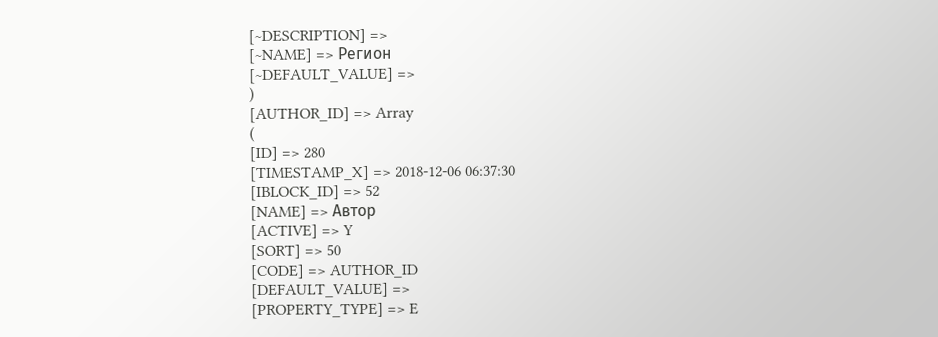[~DESCRIPTION] =>
[~NAME] => Регион
[~DEFAULT_VALUE] =>
)
[AUTHOR_ID] => Array
(
[ID] => 280
[TIMESTAMP_X] => 2018-12-06 06:37:30
[IBLOCK_ID] => 52
[NAME] => Автор
[ACTIVE] => Y
[SORT] => 50
[CODE] => AUTHOR_ID
[DEFAULT_VALUE] =>
[PROPERTY_TYPE] => E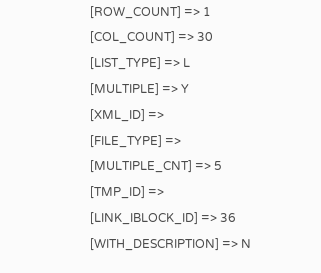[ROW_COUNT] => 1
[COL_COUNT] => 30
[LIST_TYPE] => L
[MULTIPLE] => Y
[XML_ID] =>
[FILE_TYPE] =>
[MULTIPLE_CNT] => 5
[TMP_ID] =>
[LINK_IBLOCK_ID] => 36
[WITH_DESCRIPTION] => N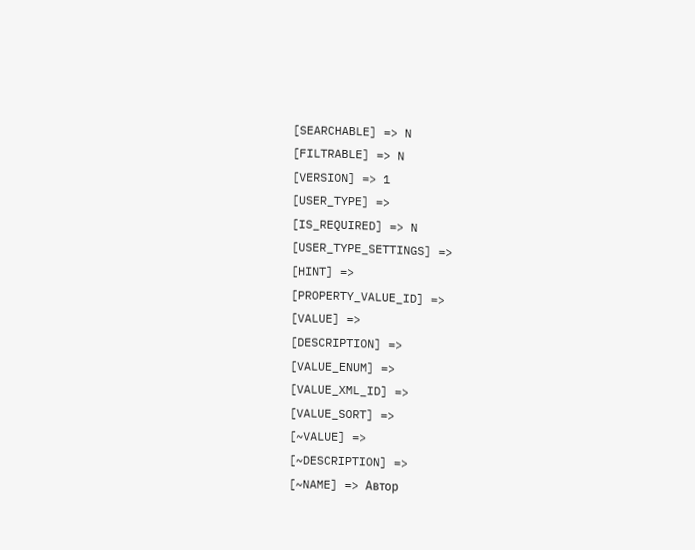[SEARCHABLE] => N
[FILTRABLE] => N
[VERSION] => 1
[USER_TYPE] =>
[IS_REQUIRED] => N
[USER_TYPE_SETTINGS] =>
[HINT] =>
[PROPERTY_VALUE_ID] =>
[VALUE] =>
[DESCRIPTION] =>
[VALUE_ENUM] =>
[VALUE_XML_ID] =>
[VALUE_SORT] =>
[~VALUE] =>
[~DESCRIPTION] =>
[~NAME] => Автор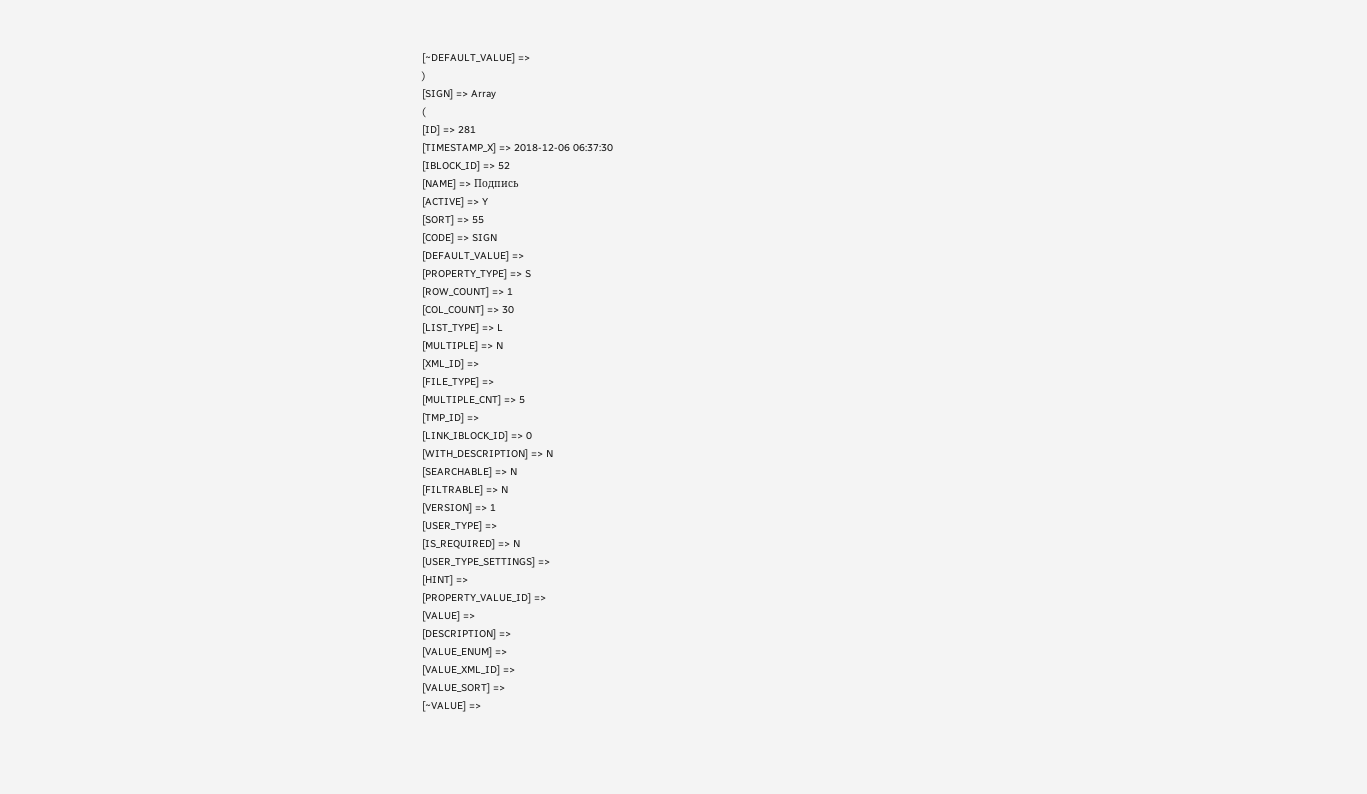[~DEFAULT_VALUE] =>
)
[SIGN] => Array
(
[ID] => 281
[TIMESTAMP_X] => 2018-12-06 06:37:30
[IBLOCK_ID] => 52
[NAME] => Подпись
[ACTIVE] => Y
[SORT] => 55
[CODE] => SIGN
[DEFAULT_VALUE] =>
[PROPERTY_TYPE] => S
[ROW_COUNT] => 1
[COL_COUNT] => 30
[LIST_TYPE] => L
[MULTIPLE] => N
[XML_ID] =>
[FILE_TYPE] =>
[MULTIPLE_CNT] => 5
[TMP_ID] =>
[LINK_IBLOCK_ID] => 0
[WITH_DESCRIPTION] => N
[SEARCHABLE] => N
[FILTRABLE] => N
[VERSION] => 1
[USER_TYPE] =>
[IS_REQUIRED] => N
[USER_TYPE_SETTINGS] =>
[HINT] =>
[PROPERTY_VALUE_ID] =>
[VALUE] =>
[DESCRIPTION] =>
[VALUE_ENUM] =>
[VALUE_XML_ID] =>
[VALUE_SORT] =>
[~VALUE] =>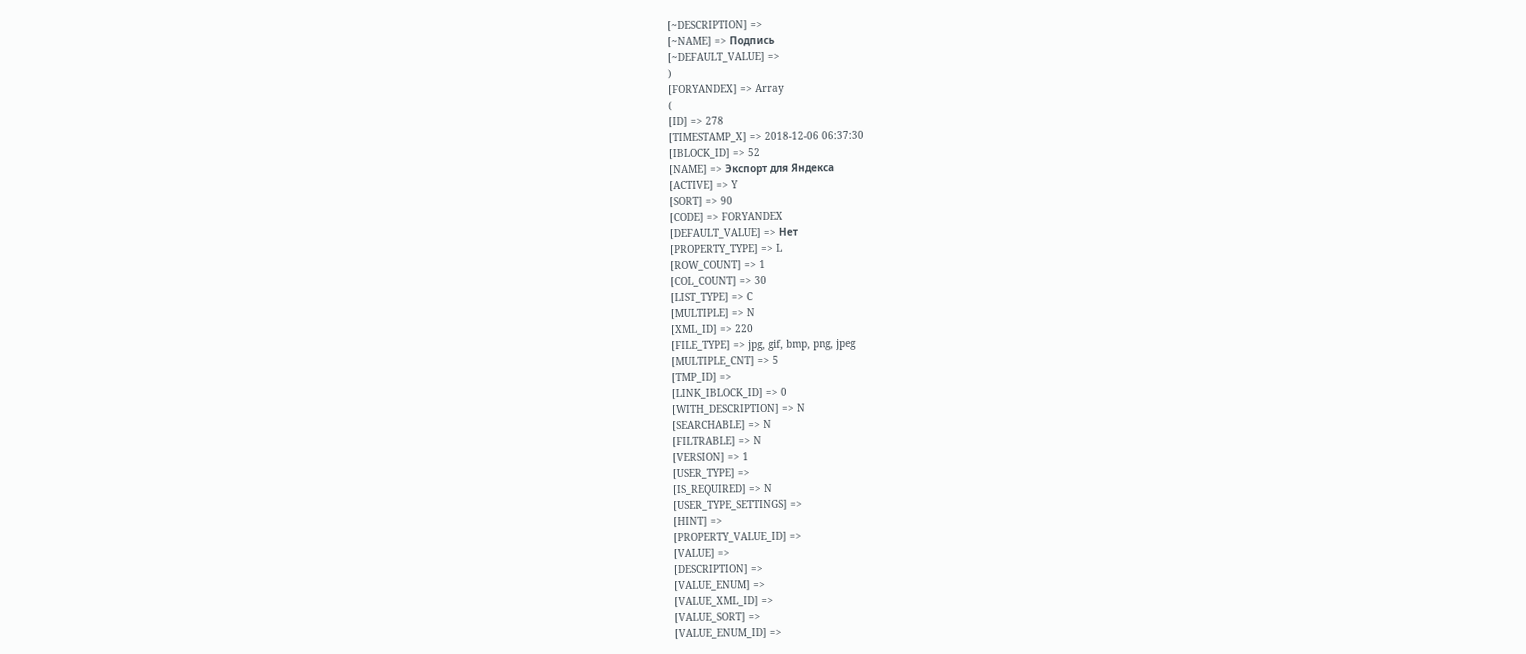[~DESCRIPTION] =>
[~NAME] => Подпись
[~DEFAULT_VALUE] =>
)
[FORYANDEX] => Array
(
[ID] => 278
[TIMESTAMP_X] => 2018-12-06 06:37:30
[IBLOCK_ID] => 52
[NAME] => Экспорт для Яндекса
[ACTIVE] => Y
[SORT] => 90
[CODE] => FORYANDEX
[DEFAULT_VALUE] => Нет
[PROPERTY_TYPE] => L
[ROW_COUNT] => 1
[COL_COUNT] => 30
[LIST_TYPE] => C
[MULTIPLE] => N
[XML_ID] => 220
[FILE_TYPE] => jpg, gif, bmp, png, jpeg
[MULTIPLE_CNT] => 5
[TMP_ID] =>
[LINK_IBLOCK_ID] => 0
[WITH_DESCRIPTION] => N
[SEARCHABLE] => N
[FILTRABLE] => N
[VERSION] => 1
[USER_TYPE] =>
[IS_REQUIRED] => N
[USER_TYPE_SETTINGS] =>
[HINT] =>
[PROPERTY_VALUE_ID] =>
[VALUE] =>
[DESCRIPTION] =>
[VALUE_ENUM] =>
[VALUE_XML_ID] =>
[VALUE_SORT] =>
[VALUE_ENUM_ID] =>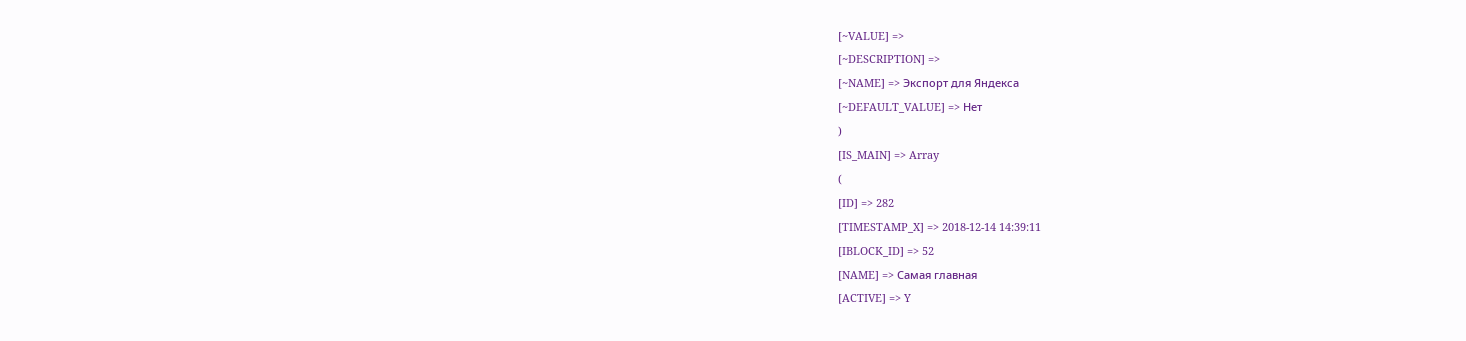[~VALUE] =>
[~DESCRIPTION] =>
[~NAME] => Экспорт для Яндекса
[~DEFAULT_VALUE] => Нет
)
[IS_MAIN] => Array
(
[ID] => 282
[TIMESTAMP_X] => 2018-12-14 14:39:11
[IBLOCK_ID] => 52
[NAME] => Самая главная
[ACTIVE] => Y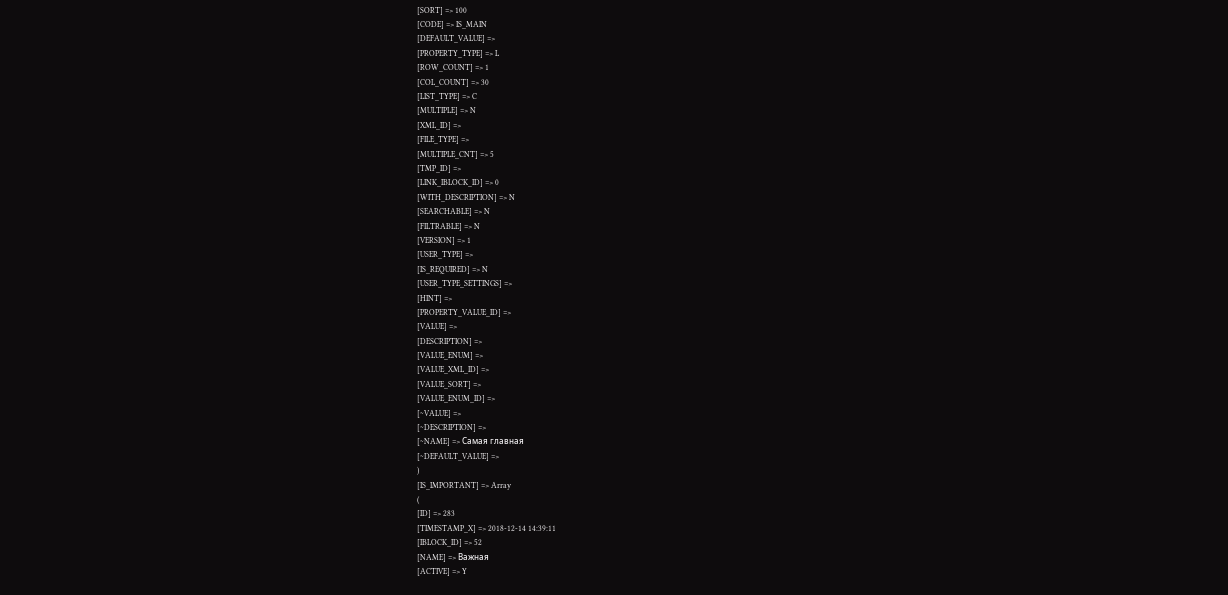[SORT] => 100
[CODE] => IS_MAIN
[DEFAULT_VALUE] =>
[PROPERTY_TYPE] => L
[ROW_COUNT] => 1
[COL_COUNT] => 30
[LIST_TYPE] => C
[MULTIPLE] => N
[XML_ID] =>
[FILE_TYPE] =>
[MULTIPLE_CNT] => 5
[TMP_ID] =>
[LINK_IBLOCK_ID] => 0
[WITH_DESCRIPTION] => N
[SEARCHABLE] => N
[FILTRABLE] => N
[VERSION] => 1
[USER_TYPE] =>
[IS_REQUIRED] => N
[USER_TYPE_SETTINGS] =>
[HINT] =>
[PROPERTY_VALUE_ID] =>
[VALUE] =>
[DESCRIPTION] =>
[VALUE_ENUM] =>
[VALUE_XML_ID] =>
[VALUE_SORT] =>
[VALUE_ENUM_ID] =>
[~VALUE] =>
[~DESCRIPTION] =>
[~NAME] => Самая главная
[~DEFAULT_VALUE] =>
)
[IS_IMPORTANT] => Array
(
[ID] => 283
[TIMESTAMP_X] => 2018-12-14 14:39:11
[IBLOCK_ID] => 52
[NAME] => Важная
[ACTIVE] => Y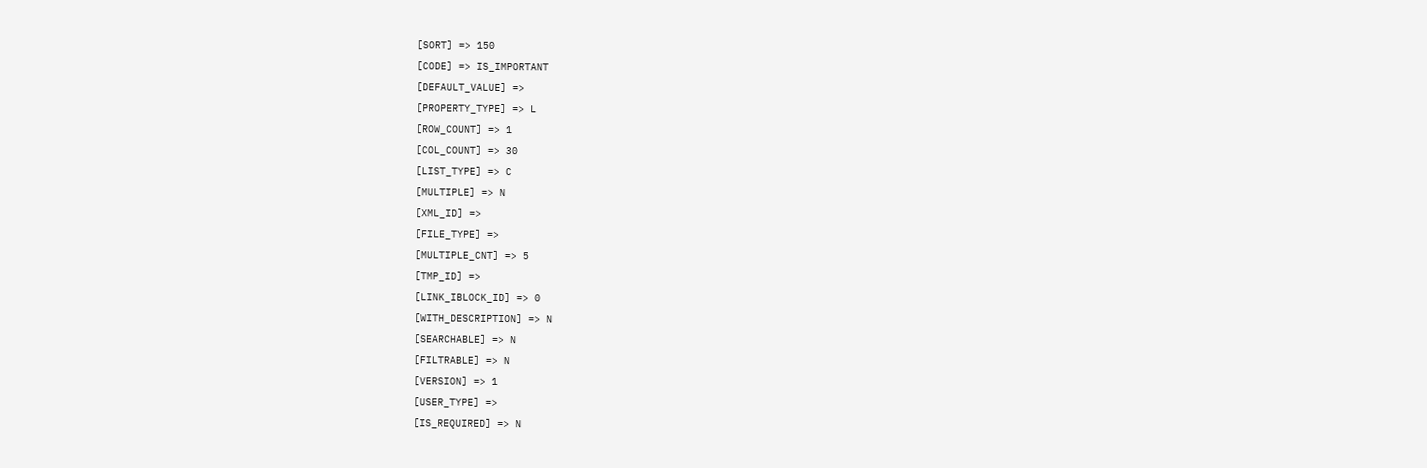[SORT] => 150
[CODE] => IS_IMPORTANT
[DEFAULT_VALUE] =>
[PROPERTY_TYPE] => L
[ROW_COUNT] => 1
[COL_COUNT] => 30
[LIST_TYPE] => C
[MULTIPLE] => N
[XML_ID] =>
[FILE_TYPE] =>
[MULTIPLE_CNT] => 5
[TMP_ID] =>
[LINK_IBLOCK_ID] => 0
[WITH_DESCRIPTION] => N
[SEARCHABLE] => N
[FILTRABLE] => N
[VERSION] => 1
[USER_TYPE] =>
[IS_REQUIRED] => N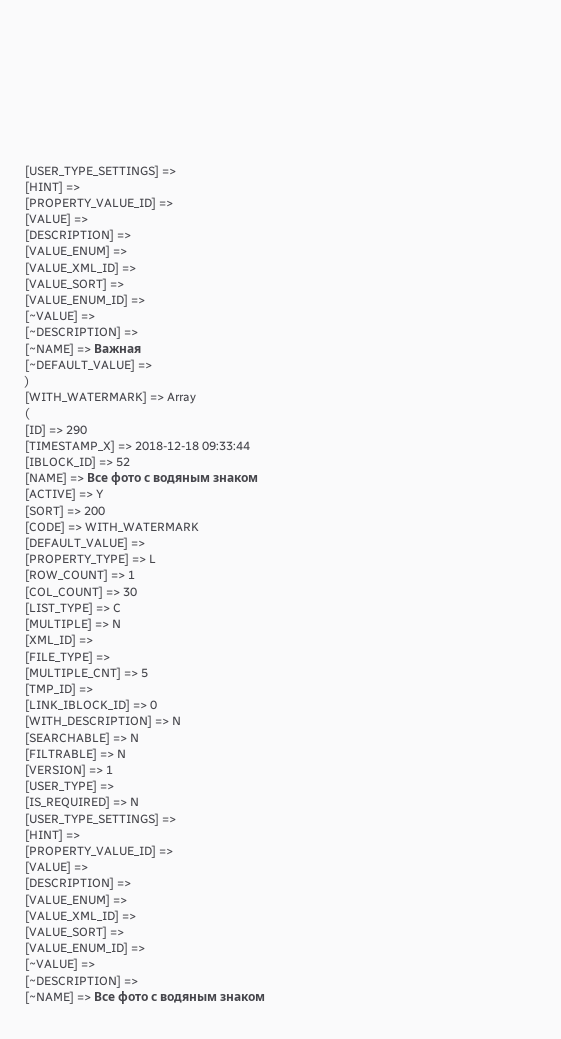[USER_TYPE_SETTINGS] =>
[HINT] =>
[PROPERTY_VALUE_ID] =>
[VALUE] =>
[DESCRIPTION] =>
[VALUE_ENUM] =>
[VALUE_XML_ID] =>
[VALUE_SORT] =>
[VALUE_ENUM_ID] =>
[~VALUE] =>
[~DESCRIPTION] =>
[~NAME] => Важная
[~DEFAULT_VALUE] =>
)
[WITH_WATERMARK] => Array
(
[ID] => 290
[TIMESTAMP_X] => 2018-12-18 09:33:44
[IBLOCK_ID] => 52
[NAME] => Все фото с водяным знаком
[ACTIVE] => Y
[SORT] => 200
[CODE] => WITH_WATERMARK
[DEFAULT_VALUE] =>
[PROPERTY_TYPE] => L
[ROW_COUNT] => 1
[COL_COUNT] => 30
[LIST_TYPE] => C
[MULTIPLE] => N
[XML_ID] =>
[FILE_TYPE] =>
[MULTIPLE_CNT] => 5
[TMP_ID] =>
[LINK_IBLOCK_ID] => 0
[WITH_DESCRIPTION] => N
[SEARCHABLE] => N
[FILTRABLE] => N
[VERSION] => 1
[USER_TYPE] =>
[IS_REQUIRED] => N
[USER_TYPE_SETTINGS] =>
[HINT] =>
[PROPERTY_VALUE_ID] =>
[VALUE] =>
[DESCRIPTION] =>
[VALUE_ENUM] =>
[VALUE_XML_ID] =>
[VALUE_SORT] =>
[VALUE_ENUM_ID] =>
[~VALUE] =>
[~DESCRIPTION] =>
[~NAME] => Все фото с водяным знаком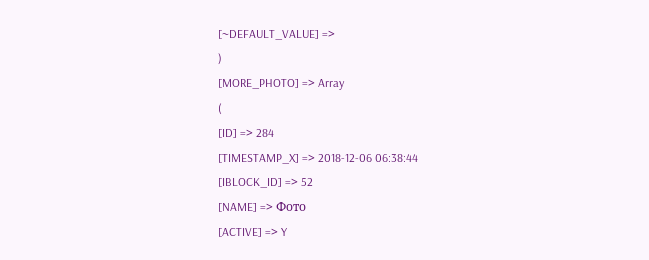[~DEFAULT_VALUE] =>
)
[MORE_PHOTO] => Array
(
[ID] => 284
[TIMESTAMP_X] => 2018-12-06 06:38:44
[IBLOCK_ID] => 52
[NAME] => Фото
[ACTIVE] => Y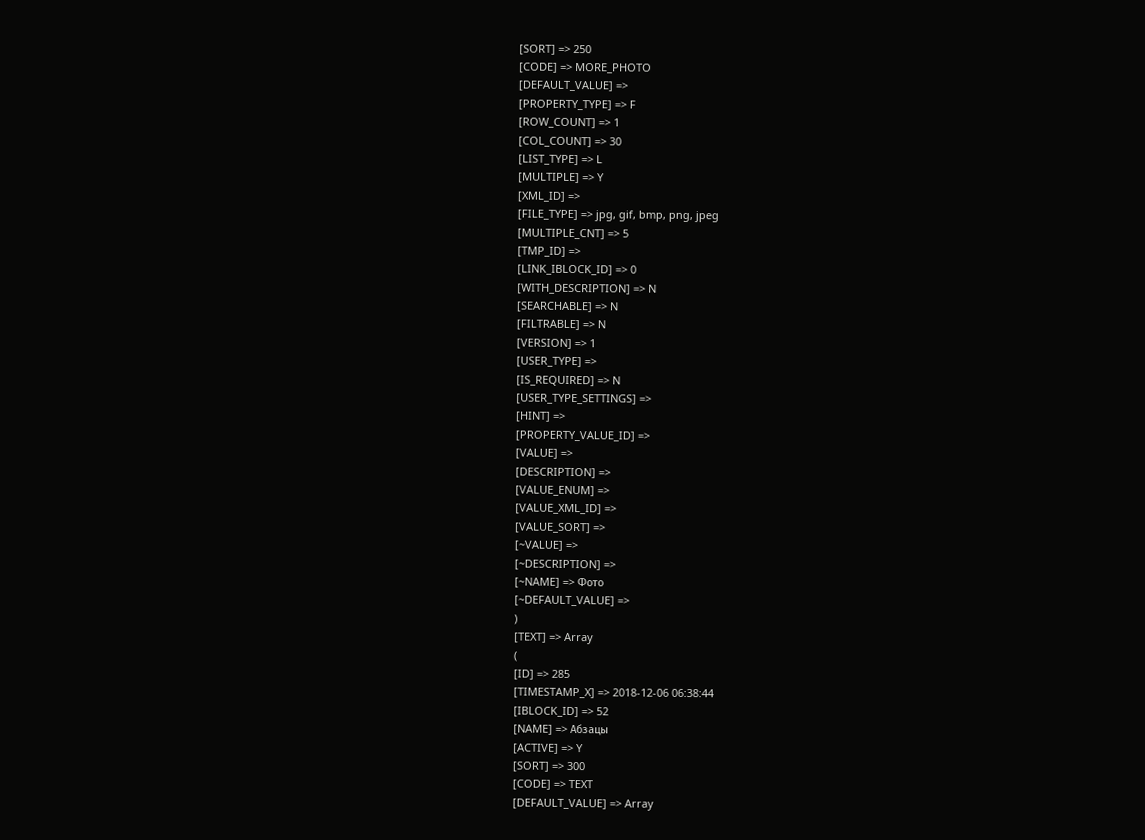[SORT] => 250
[CODE] => MORE_PHOTO
[DEFAULT_VALUE] =>
[PROPERTY_TYPE] => F
[ROW_COUNT] => 1
[COL_COUNT] => 30
[LIST_TYPE] => L
[MULTIPLE] => Y
[XML_ID] =>
[FILE_TYPE] => jpg, gif, bmp, png, jpeg
[MULTIPLE_CNT] => 5
[TMP_ID] =>
[LINK_IBLOCK_ID] => 0
[WITH_DESCRIPTION] => N
[SEARCHABLE] => N
[FILTRABLE] => N
[VERSION] => 1
[USER_TYPE] =>
[IS_REQUIRED] => N
[USER_TYPE_SETTINGS] =>
[HINT] =>
[PROPERTY_VALUE_ID] =>
[VALUE] =>
[DESCRIPTION] =>
[VALUE_ENUM] =>
[VALUE_XML_ID] =>
[VALUE_SORT] =>
[~VALUE] =>
[~DESCRIPTION] =>
[~NAME] => Фото
[~DEFAULT_VALUE] =>
)
[TEXT] => Array
(
[ID] => 285
[TIMESTAMP_X] => 2018-12-06 06:38:44
[IBLOCK_ID] => 52
[NAME] => Абзацы
[ACTIVE] => Y
[SORT] => 300
[CODE] => TEXT
[DEFAULT_VALUE] => Array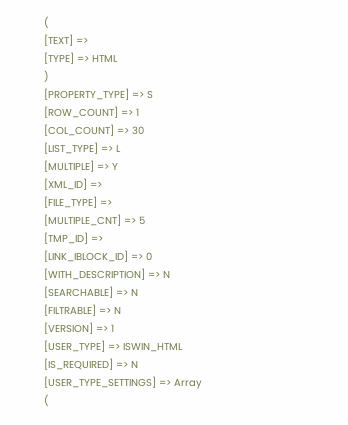(
[TEXT] =>
[TYPE] => HTML
)
[PROPERTY_TYPE] => S
[ROW_COUNT] => 1
[COL_COUNT] => 30
[LIST_TYPE] => L
[MULTIPLE] => Y
[XML_ID] =>
[FILE_TYPE] =>
[MULTIPLE_CNT] => 5
[TMP_ID] =>
[LINK_IBLOCK_ID] => 0
[WITH_DESCRIPTION] => N
[SEARCHABLE] => N
[FILTRABLE] => N
[VERSION] => 1
[USER_TYPE] => ISWIN_HTML
[IS_REQUIRED] => N
[USER_TYPE_SETTINGS] => Array
(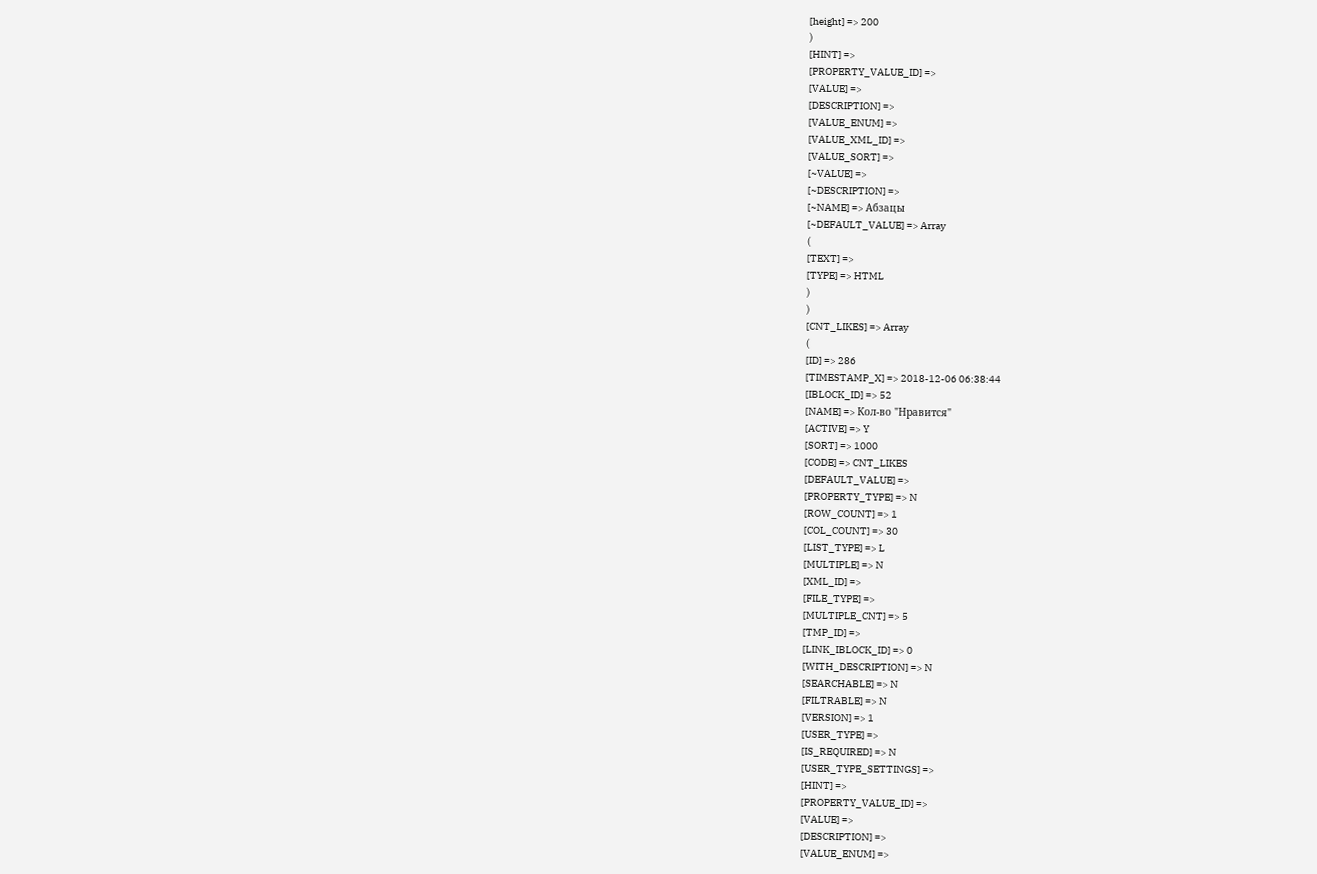[height] => 200
)
[HINT] =>
[PROPERTY_VALUE_ID] =>
[VALUE] =>
[DESCRIPTION] =>
[VALUE_ENUM] =>
[VALUE_XML_ID] =>
[VALUE_SORT] =>
[~VALUE] =>
[~DESCRIPTION] =>
[~NAME] => Абзацы
[~DEFAULT_VALUE] => Array
(
[TEXT] =>
[TYPE] => HTML
)
)
[CNT_LIKES] => Array
(
[ID] => 286
[TIMESTAMP_X] => 2018-12-06 06:38:44
[IBLOCK_ID] => 52
[NAME] => Кол-во "Нравится"
[ACTIVE] => Y
[SORT] => 1000
[CODE] => CNT_LIKES
[DEFAULT_VALUE] =>
[PROPERTY_TYPE] => N
[ROW_COUNT] => 1
[COL_COUNT] => 30
[LIST_TYPE] => L
[MULTIPLE] => N
[XML_ID] =>
[FILE_TYPE] =>
[MULTIPLE_CNT] => 5
[TMP_ID] =>
[LINK_IBLOCK_ID] => 0
[WITH_DESCRIPTION] => N
[SEARCHABLE] => N
[FILTRABLE] => N
[VERSION] => 1
[USER_TYPE] =>
[IS_REQUIRED] => N
[USER_TYPE_SETTINGS] =>
[HINT] =>
[PROPERTY_VALUE_ID] =>
[VALUE] =>
[DESCRIPTION] =>
[VALUE_ENUM] =>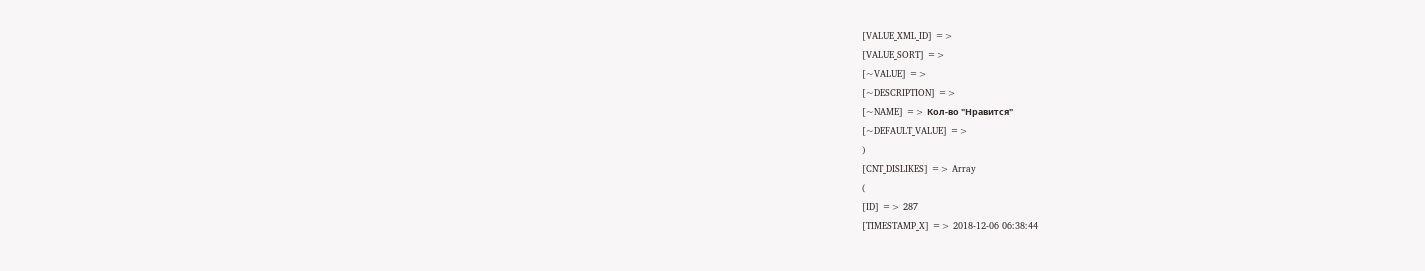[VALUE_XML_ID] =>
[VALUE_SORT] =>
[~VALUE] =>
[~DESCRIPTION] =>
[~NAME] => Кол-во "Нравится"
[~DEFAULT_VALUE] =>
)
[CNT_DISLIKES] => Array
(
[ID] => 287
[TIMESTAMP_X] => 2018-12-06 06:38:44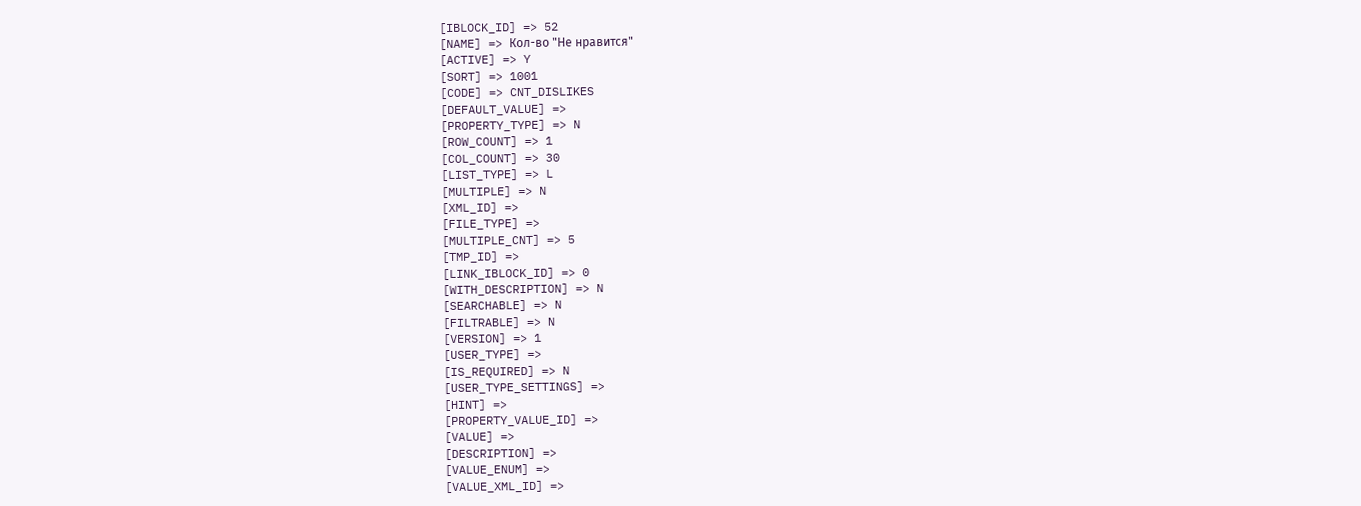[IBLOCK_ID] => 52
[NAME] => Кол-во "Не нравится"
[ACTIVE] => Y
[SORT] => 1001
[CODE] => CNT_DISLIKES
[DEFAULT_VALUE] =>
[PROPERTY_TYPE] => N
[ROW_COUNT] => 1
[COL_COUNT] => 30
[LIST_TYPE] => L
[MULTIPLE] => N
[XML_ID] =>
[FILE_TYPE] =>
[MULTIPLE_CNT] => 5
[TMP_ID] =>
[LINK_IBLOCK_ID] => 0
[WITH_DESCRIPTION] => N
[SEARCHABLE] => N
[FILTRABLE] => N
[VERSION] => 1
[USER_TYPE] =>
[IS_REQUIRED] => N
[USER_TYPE_SETTINGS] =>
[HINT] =>
[PROPERTY_VALUE_ID] =>
[VALUE] =>
[DESCRIPTION] =>
[VALUE_ENUM] =>
[VALUE_XML_ID] =>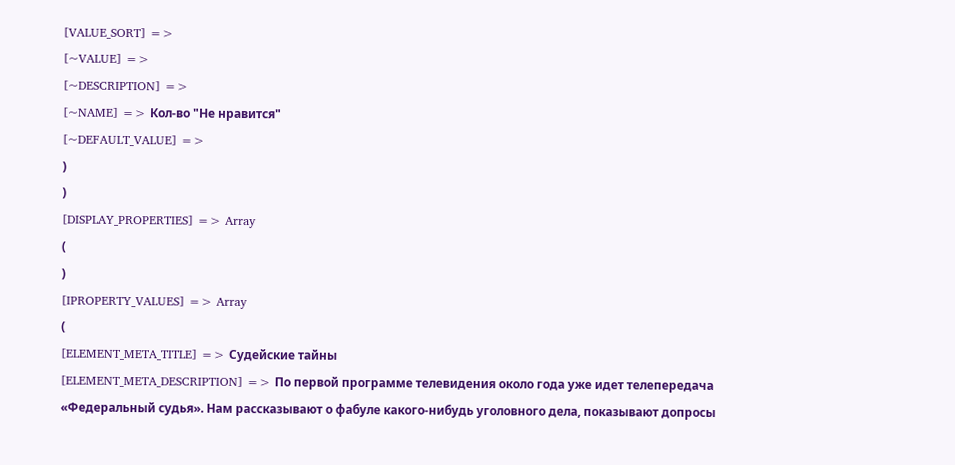[VALUE_SORT] =>
[~VALUE] =>
[~DESCRIPTION] =>
[~NAME] => Кол-во "Не нравится"
[~DEFAULT_VALUE] =>
)
)
[DISPLAY_PROPERTIES] => Array
(
)
[IPROPERTY_VALUES] => Array
(
[ELEMENT_META_TITLE] => Судейские тайны
[ELEMENT_META_DESCRIPTION] => По первой программе телевидения около года уже идет телепередача «Федеральный судья». Нам рассказывают о фабуле какого-нибудь уголовного дела, показывают допросы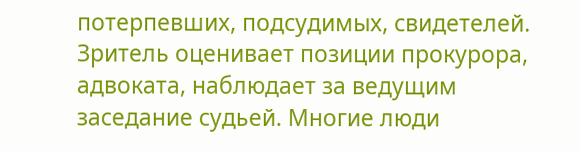потерпевших, подсудимых, свидетелей. Зритель оценивает позиции прокурора, адвоката, наблюдает за ведущим заседание судьей. Многие люди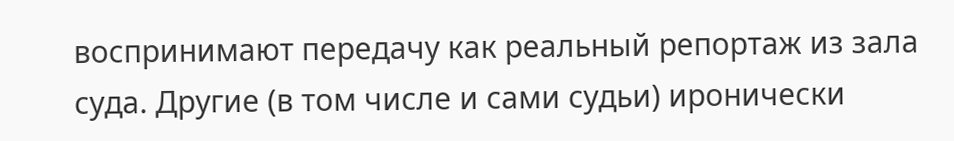воспринимают передачу как реальный репортаж из зала суда. Другие (в том числе и сами судьи) иронически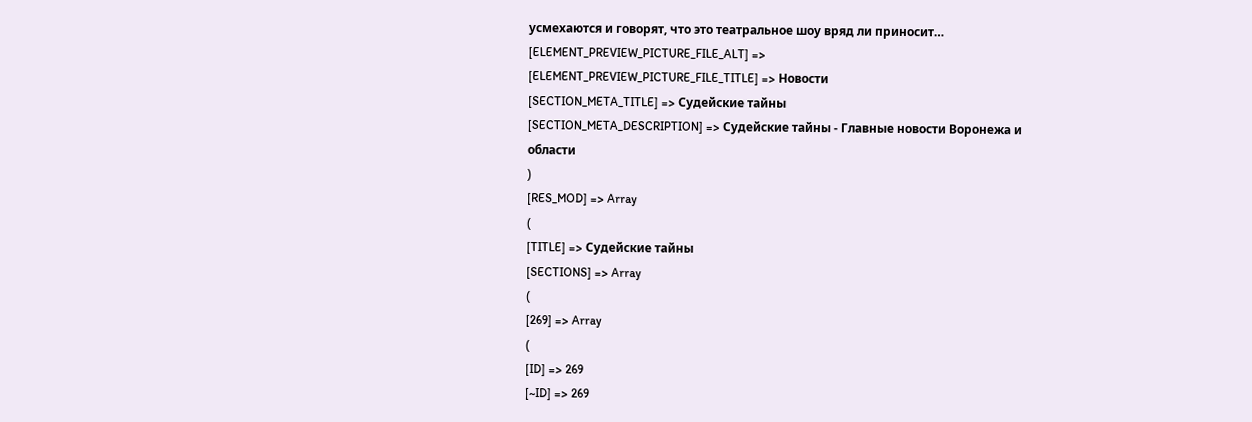усмехаются и говорят, что это театральное шоу вряд ли приносит…
[ELEMENT_PREVIEW_PICTURE_FILE_ALT] =>
[ELEMENT_PREVIEW_PICTURE_FILE_TITLE] => Новости
[SECTION_META_TITLE] => Судейские тайны
[SECTION_META_DESCRIPTION] => Судейские тайны - Главные новости Воронежа и области
)
[RES_MOD] => Array
(
[TITLE] => Судейские тайны
[SECTIONS] => Array
(
[269] => Array
(
[ID] => 269
[~ID] => 269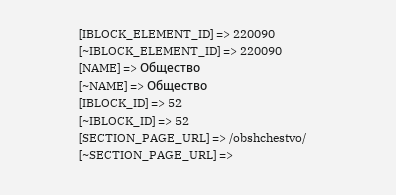[IBLOCK_ELEMENT_ID] => 220090
[~IBLOCK_ELEMENT_ID] => 220090
[NAME] => Общество
[~NAME] => Общество
[IBLOCK_ID] => 52
[~IBLOCK_ID] => 52
[SECTION_PAGE_URL] => /obshchestvo/
[~SECTION_PAGE_URL] =>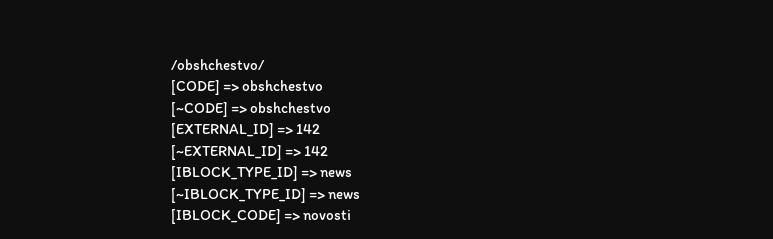/obshchestvo/
[CODE] => obshchestvo
[~CODE] => obshchestvo
[EXTERNAL_ID] => 142
[~EXTERNAL_ID] => 142
[IBLOCK_TYPE_ID] => news
[~IBLOCK_TYPE_ID] => news
[IBLOCK_CODE] => novosti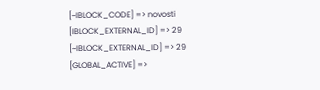[~IBLOCK_CODE] => novosti
[IBLOCK_EXTERNAL_ID] => 29
[~IBLOCK_EXTERNAL_ID] => 29
[GLOBAL_ACTIVE] =>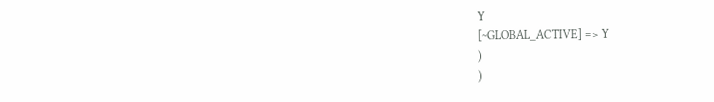Y
[~GLOBAL_ACTIVE] => Y
)
)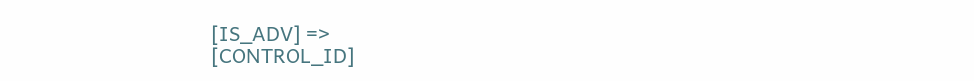[IS_ADV] =>
[CONTROL_ID]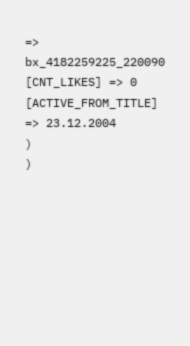=> bx_4182259225_220090
[CNT_LIKES] => 0
[ACTIVE_FROM_TITLE] => 23.12.2004
)
)